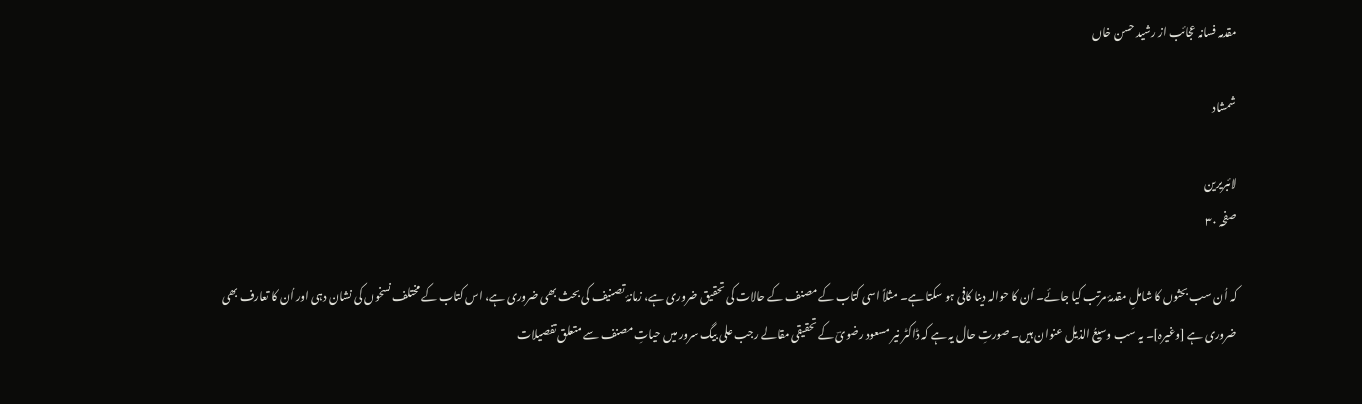مقدمہ فسانہ عجائب از رشید حسن خاں

شمشاد

لائبریرین
صفحہ ۳۰

کہ اُن سب بحثوں کا شاملِ مقدمۂ مرتب کیا جائے۔ اُن کا حوالہ دینا کافی ہو سکتا ہے۔ مثلاً اسی کتاب کے مصنف کے حالات کی تحقیق ضروری ہے، زمانۂ تصنیف کی بحث بھی ضروری ہے، اس کتاب کے مختلف نسخوں کی نشان دہی اور اُن کا تعارف بھی ضروری ہے [وغیرہ]۔ یہ سب وسیعُ الذیل عنوان ہیں۔ صورتِ حال یہ ہے کہ ڈاکٹر نیر مسعود رضویؔ کے تحقیقی مقالے رجب علی بیگ سرور میں حیاتِ مصنف سے متعلق تفصیلات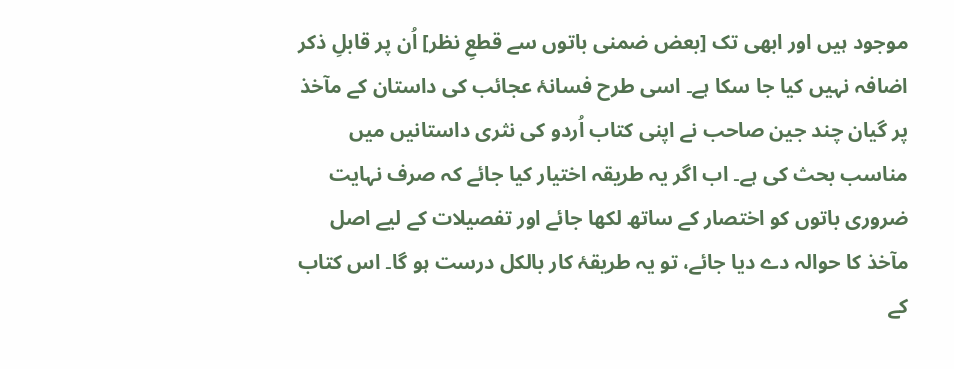موجود ہیں اور ابھی تک [بعض ضمنی باتوں سے قطعِ نظر] اُن پر قابلِ ذکر اضافہ نہیں کیا جا سکا ہے۔ اسی طرح فسانۂ عجائب کی داستان کے مآخذ پر گیان چند جین صاحب نے اپنی کتاب اُردو کی نثری داستانیں میں مناسب بحث کی ہے۔ اب اگر یہ طریقہ اختیار کیا جائے کہ صرف نہایت ضروری باتوں کو اختصار کے ساتھ لکھا جائے اور تفصیلات کے لیے اصل مآخذ کا حوالہ دے دیا جائے، تو یہ طریقۂ کار بالکل درست ہو گا۔ اس کتاب کے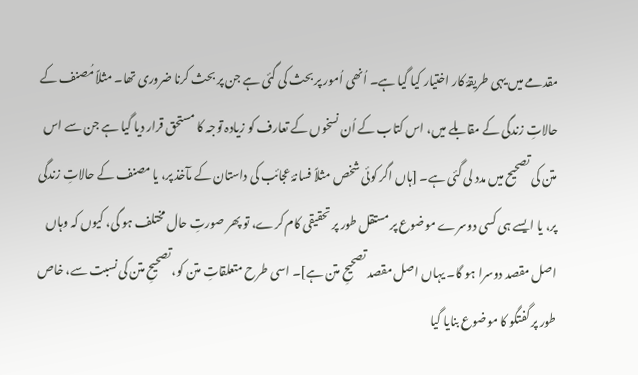مقدمے میں یہی طریقۂ کار اختیار کیا گیا ہے۔ اُنھی اُمور پر بحث کی گئی ہے جن پر بحث کرنا ضروری تھا۔ مثلاً مُصنف کے حالاتِ زندگی کے مقابلے میں، اس کتاب کے اُن نسخوں کے تعارف کو زیادہ توجہ کا مستحق قرار دیا گیا ہے جن سے اس متن کی تصحیح میں مدد لی گئی ہے۔ [ہاں اگر کوئی شخص مثلاً فسانۂ عجائب کی داستان کے مآخذ پر، یا مصنف کے حالاتِ زندگی پر، یا ایسے ہی کسی دوسرے موضوع پر مستقل طور پر تحقیقی کام کرے، تو پھر صورتِ حال مختلف ہو گی، کیوں کہ وہاں اصل مقصد دوسرا ہو گا۔ یہاں اصل مقصد تصحیحِ متن ہے]۔ اسی طرح متعلقاتِ متن کو، تصحیحِ متن کی نسبت سے، خاص طور پر گفتگو کا موضوع بنایا گیا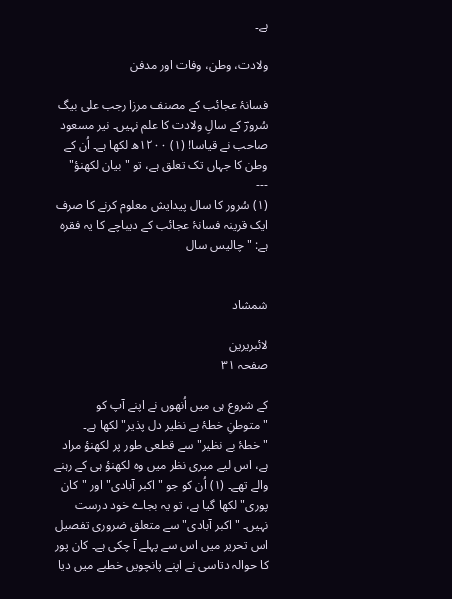ہے۔

ولادت، وطن، وفات اور مدفن

فسانۂ عجائب کے مصنف مرزا رجب علی بیگ سُرورؔ کے سالِ ولادت کا علم نہیں۔ نیر مسعود صاحب نے قیاسا! (۱) ۱۲۰۰ھ لکھا ہے۔ اُن کے وطن کا جہاں تک تعلق ہے، تو "بیان لکھنؤ"
---
(۱) سُرور کا سال پیدایش معلوم کرنے کا صرف ایک قرینہ فسانۂ عجائب کے دیباچے کا یہ فقرہ ہے: "چالیس سال


شمشاد

لائبریرین
صفحہ ۳۱

کے شروع ہی میں اُنھوں نے اپنے آپ کو "متوطنِ خطۂ بے نظیر دل پذیر" لکھا ہے۔ "خطۂ بے نظیر" سے قطعی طور پر لکھنؤ مراد ہے، اس لیے میری نظر میں وہ لکھنؤ ہی کے رہنے والے تھے۔ (۱) اُن کو جو "اکبر آبادی" اور "کان پوری" لکھا گیا ہے، تو یہ بجاے خود درست نہیں۔ "اکبر آبادی" سے متعلق ضروری تفصیل اس تحریر میں اس سے پہلے آ چکی ہے۔ کان پور کا حوالہ دتاسی نے اپنے پانچویں خطبے میں دیا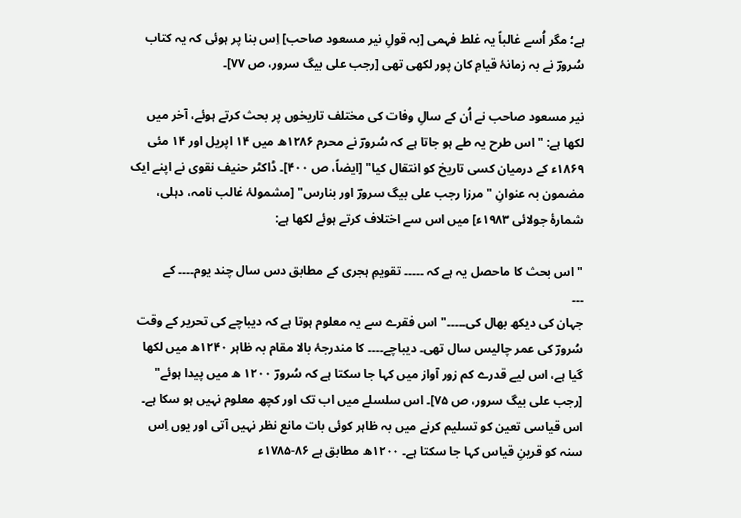ہے؛ مگر اُسے غالباً یہ غلط فہمی [بہ قولِ نیر مسعود صاحب] اِس بنا پر ہوئی کہ یہ کتاب سُرورؔ نے بہ زمانۂ قیامِ کان پور لکھی تھی [رجب علی بیگ سرور، ص ۷۷]۔

نیر مسعود صاحب نے اُن کے سالِ وفات کی مختلف تاریخوں پر بحث کرتے ہوئے، آخر میں لکھا ہے: "اس طرح یہ طے ہو جاتا ہے کہ سُرورؔ نے محرم ۱۲۸۶ھ میں ۱۴ اپریل اور ۱۴ مئی ۱۸۶۹ء کے درمیان کسی تاریخ کو انتقال کیا" [ایضاً، ص ۴۰۰]۔ ڈاکٹر حنیف نقوی نے اپنے ایک مضمون بہ عنوانِ "مرزا رجب علی بیگ سرورؔ اور بنارس" [مشمولۂ غالب نامہ، دہلی، شمارۂ جولائی ۱۹۸۳ء] میں اس سے اختلاف کرتے ہوئے لکھا ہے:

"اس بحث کا ماحصل یہ ہے کہ ۔۔۔۔۔ تقویمِ ہجری کے مطابق دس سال چند یوم۔۔۔۔ کے
۔۔۔
جہان کی دیکھ بھال کی۔۔۔۔۔" اس فقرے سے یہ معلوم ہوتا ہے کہ دیباچے کی تحریر کے وقت سُرورؔ کی عمر چالیس سال تھی۔ دیباچے۔۔۔۔ کا مندرجۂ بالا مقام بہ ظاہر ۱۲۴۰ھ میں لکھا گیا ہے، اس لیے قدرے کم زور آواز میں کہا جا سکتا ہے کہ سُرورؔ ۱۲۰۰ ھ میں پیدا ہوئے" [رجب علی بیگ سرور، ص ۷۵]۔ اس سلسلے میں اب تک اور کچھ معلوم نہیں ہو سکا ہے۔ اس قیاسی تعین کو تسلیم کرنے میں بہ ظاہر کوئی بات مانع نظر نہیں آتی اور یوں اِس سنہ کو قرینِ قیاس کہا جا سکتا ہے۔ ۱۲۰۰ھ مطابق ہے ۸۶-۱۷۸۵ء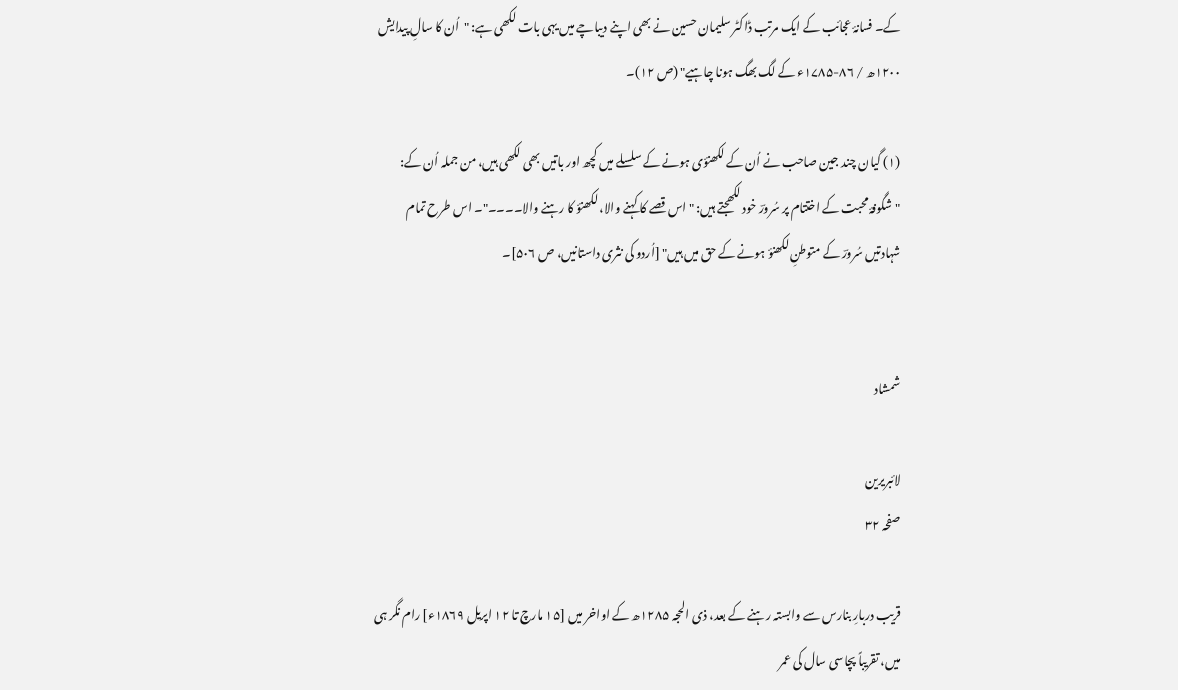کے۔ فسانۂ عجائب کے ایک مرتب ڈاکٹر سلیمان حسین نے بھی اپنے دیباچے میں یہی بات لکھی ہے: "اُن کا سالِ پیدایش ۱۲۰۰ھ / ۸۶-۱۷۸۵ء کے لگ بھگ ہونا چاہیے" (ص ۱۲)۔

(۱) گیان چند جین صاحب نے اُن کے لکھنؤی ہونے کے سلسلے میں کچھ اور باتیں بھی لکھی ہیں، من جملہ اُن کے: "شگوفۂ محبت کے اختتام پر سُرورؔ خود لکھجتے ہیں: "اس قصے کا کہنے والا، لکھنؤ کا رہنے والا۔۔۔۔"۔ اس طرح تمام شہادتیں سُرورؔ کے متوطنِ لکھنؤ ہونے کے حق میں ہیں" [اُردو کی نثری داستانیں، ص ۵۰۶]۔


شمشاد

لائبریرین
صفحہ ۳۲

قریب دربارِ بنارس سے وابستہ رہنے کے بعد، ذی الحجہ ۱۲۸۵ھ کے اواخر میں [۱۵ مارچ تا ۱۲ اپریل ۱۸۶۹ء] رام نگر ہی میں، تقریباً پچاسی سال کی عمر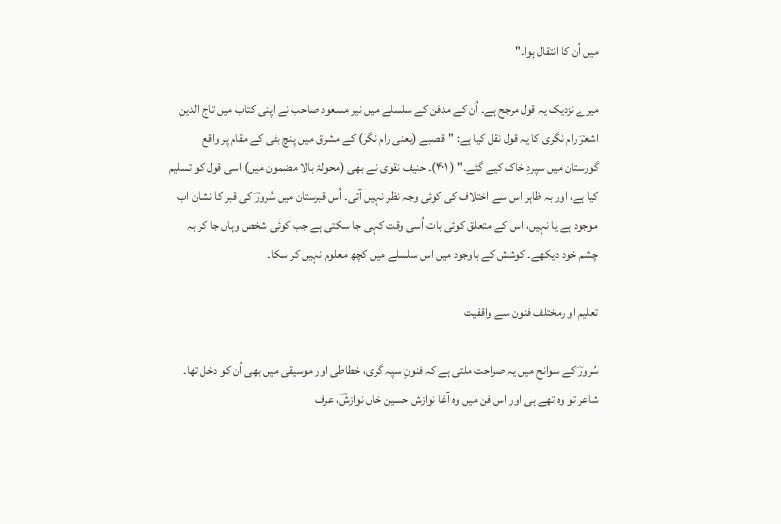میں اُن کا انتقال ہوا۔"

میرے نزدیک یہ قول مرجح ہے۔ اُن کے مدفن کے سلسلے میں نیر مسعود صاحب نے اپنی کتاب میں تاج الدین اشعرؔ رام نگری کا یہ قول نقل کیا ہے: "قصبے (یعنی رام نگر) کے مشرق میں پنچ بٹی کے مقام پر واقع گورستان میں سپردِ خاک کیے گئے۔" ( ۴۰۱)۔ حنیف نقوی نے بھی (محولۂ بالا مضمون میں) اسی قول کو تسلیم کیا ہے، اور بہ ظاہر اس سے اختلاف کی کوئی وجہ نظر نہیں آتی۔ اُس قبرستان میں سُرورؔ کی قبر کا نشان اب موجود ہے یا نہیں، اس کے متعلق کوئی بات اُسی وقت کہی جا سکتی ہے جب کوئی شخص وہاں جا کر بہ چشم خود دیکھے۔ کوشش کے باوجود میں اس سلسلے میں کچھ معلوم نہیں کر سکا۔

تعلیم او رمختلف فنون سے واقفیت

سُرورؔ کے سوانح میں یہ صراحت ملتی ہے کہ فنونِ سپہ گری، خطاطی اور موسیقی میں بھی اُن کو دخل تھا۔ شاعر تو وہ تھے ہی اور اس فن میں وہ آغا نوازش حسین خاں نوازشؔ، عرف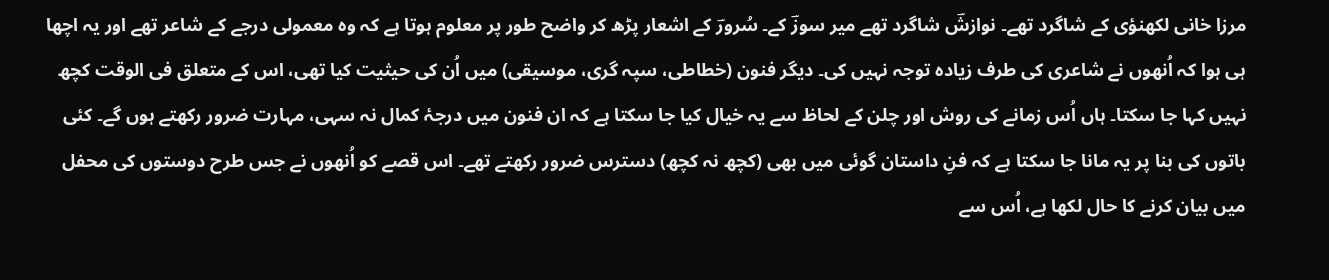مرزا خانی لکھنؤی کے شاگرد تھے۔ نوازشؔ شاگرد تھے میر سوزؔ کے۔ سُرورؔ کے اشعار پڑھ کر واضح طور پر معلوم ہوتا ہے کہ وہ معمولی درجے کے شاعر تھے اور یہ اچھا ہی ہوا کہ اُنھوں نے شاعری کی طرف زیادہ توجہ نہیں کی۔ دیگر فنون (خطاطی، سپہ گری، موسیقی) میں اُن کی حیثیت کیا تھی، اس کے متعلق فی الوقت کچھ نہیں کہا جا سکتا۔ ہاں اُس زمانے کی روش اور چلن کے لحاظ سے یہ خیال کیا جا سکتا ہے کہ ان فنون میں درجۂ کمال نہ سہی، مہارت ضرور رکھتے ہوں گے۔ کئی باتوں کی بنا پر یہ مانا جا سکتا ہے کہ فنِ داستان گوئی میں بھی (کچھ نہ کچھ) دسترس ضرور رکھتے تھے۔ اس قصے کو اُنھوں نے جس طرح دوستوں کی محفل میں بیان کرنے کا حال لکھا ہے، اُس سے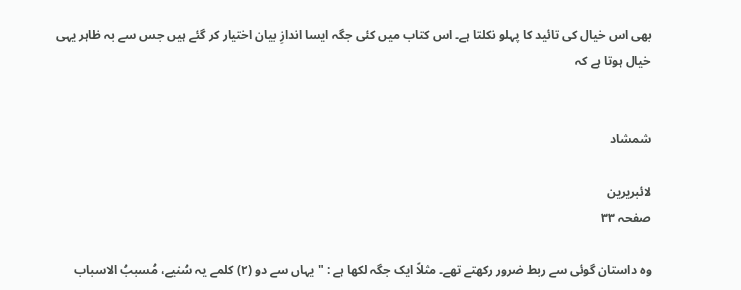بھی اس خیال کی تائید کا پہلو نکلتا ہے۔ اس کتاب میں کئی جگہ ایسا اندازِ بیان اختیار کر گئے ہیں جس سے بہ ظاہر یہی خیال ہوتا ہے کہ


شمشاد

لائبریرین
صفحہ ۳۳

وہ داستان گوئی سے ربط ضرور رکھتے تھے۔ مثلاً ایک جگہ لکھا ہے : "یہاں سے دو (۲) کلمے یہ سُنیے، مُسببُ الاسباب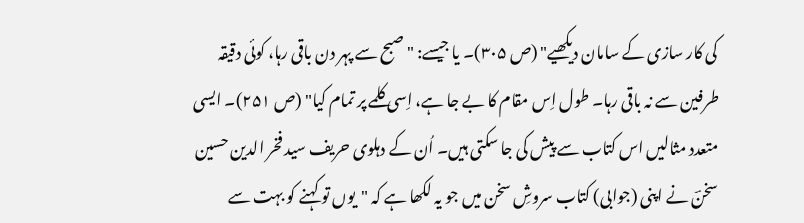کی کار سازی کے سامان دیکھیے" (ص ۳۰۵)۔ یا جیسے: "صبح سے پہر دن باقی رہا، کوئی دقیقہ طرفین سے نہ باقی رہا۔ طول اِس مقام کا بے جا ہے، اِسی کلمے پر تمام کیا" (ص ۲۵۱)۔ ایسی متعدد مثالیں اس کتاب سے پیش کی جا سکتی ہیں۔ اُن کے دہلوی حریف سید فخر الدین حسین سخنؔ نے اپنی (جوابی) کتاب سروشِ سخن میں جو یہ لکھا ہے کہ "یوں تو کہنے کو بہت سے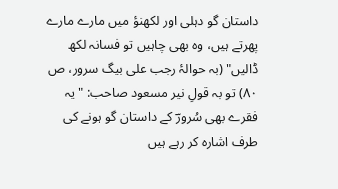داستان گو دہلی اور لکھنؤ میں مارے مارے پھرتے ہیں، وہ بھی چاہیں تو فسانہ لکھ ڈالیں" (بہ حوالۂ رجب علی بیگ سرور، ص ۸۰) تو بہ قولِ نیر مسعود صاحب: "یہ فقرے بھی سُرورؔ کے داستان گو ہونے کی طرف اشارہ کر رہے ہیں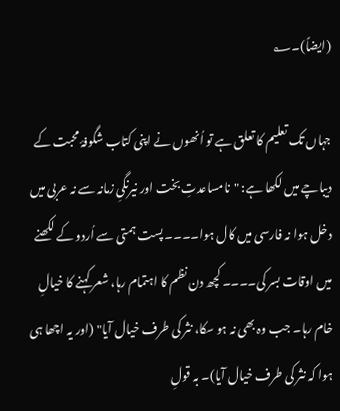(ایضاً)۔؂

جہاں تک تعلیم کا تعلق ہے تو اُنھوں نے اپنی کتاب شگوفۂ محبت کے دیباچے میں لکھا ہے: "نامساعدتِ بخت اور نیرنگیِ زمانہ سے نہ عربی میں دخل ہوا نہ فارسی میں کال ہوا۔۔۔۔ پست ہمتی سے اُردو کے لکھنے میں اوقات بسر کی۔۔۔۔ کچھ دن نظم کا اہتمام رہا، شعر کہنے کا خیالِ خام رہا۔ جب وہ بھی نہ ہو سکا، نثر کی طرف خیال آیا" (اور یہ اچھا ہی ہوا کہ نثر کی طرف خیال آیا)۔ بہ قولِ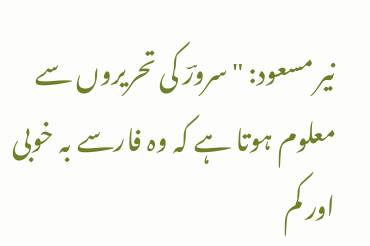نیر مسعود: "سرورؔ کی تحریروں سے معلوم ہوتا ہے کہ وہ فارسے بہ خوبی اور کم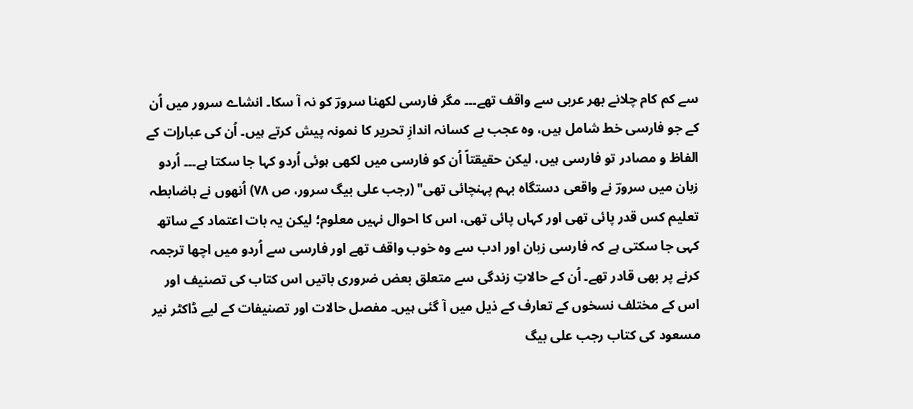سے کم کام چلانے بھر عربی سے واقف تھے۔۔۔ مگر فارسی لکھنا سرورؔ کو نہ آ سکا۔ انشاے سرور میں اُن کے جو فارسی خط شامل ہیں، وہ عجب بے کسانہ اندازِ تحریر کا نمونہ پیش کرتے ہیں۔ اُن کی عبارإت کے الفاظ و مصادر تو فارسی ہیں، لیکن حقیقتاً اُن کو فارسی میں لکھی ہوئی اُردو کہا جا سکتا ہے۔۔۔ اُردو زبان میں سرورؔ نے واقعی دستگاہ بہم پہنچائی تھی" (رجب علی بیگ سرور، ص ۷۸) اُنھوں نے باضابطہ تعلیم کس قدر پائی تھی اور کہاں پائی تھی، اس کا احوال نہیں معلوم؛ لیکن یہ بات اعتماد کے ساتھ کہی جا سکتی ہے کہ فارسی زبان اور ادب سے وہ خوب واقف تھے اور فارسی سے اُردو میں اچھا ترجمہ کرنے پر بھی قادر تھے۔ اُن کے حالاتِ زندگی سے متعلق بعض ضروری باتیں اس کتاب کی تصنیف اور اس کے مختلف نسخوں کے تعارف کے ذیل میں آ گئی ہیں۔ مفصل حالات اور تصنیفات کے لیے ڈاکٹر نیر مسعود کی کتاب رجب علی بیگ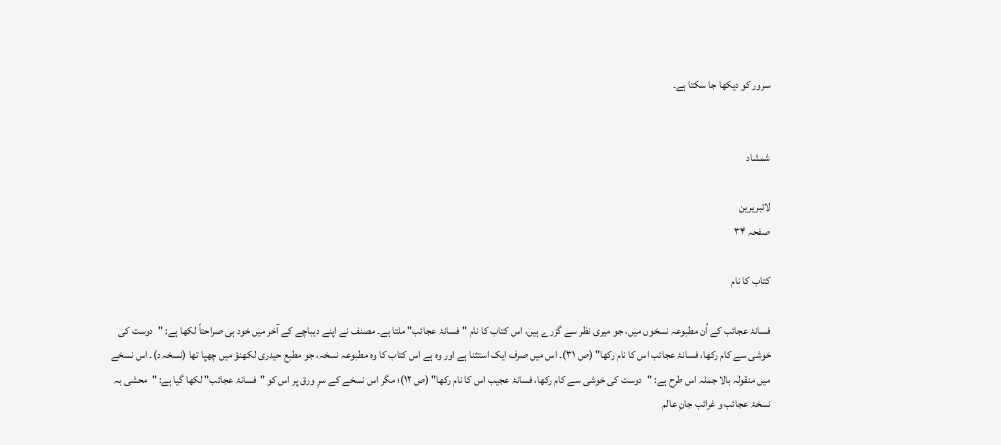سرور کو دیکھا جا سکتا ہے۔


شمشاد

لائبریرین
صفحہ ۳۴

کتاب کا نام

فسانۂ عجائب کے اُن مطبوعہ نسخوں میں، جو میری نظر سے گزرے ہیں، اس کتاب کا نام "فسانۂ عجائب" ملتا ہے۔ مصنف نے اپنے دیباچے کے آخر میں خود ہی صراحتاً لکھا ہے: "دوست کی خوشی سے کام رکھا، فسانۂ عجائب اس کا نام رکھا" (ص ۳۱)۔ اس میں صرف ایک استثنا ہے اور وہ ہے اس کتاب کا وہ مطبوعہ نسخہ، جو مطبع حیدری لکھنؤ میں چھپا تھا (نسخہ د)۔ اس نسخے میں منقولٰہ بالا جملہ اس طرح ہے: "دوست کی خوشی سے کام رکھا، فسانۂ عجیب اس کا نام رکھا" (ص ۱۲)؛ مگر اس نسخے کے سرِ ورق پر اس کو "فسانۂ عجائب" لکھا گیا ہے: "محشی بہ نسخۂ عجائب و غرائب جانِ عالم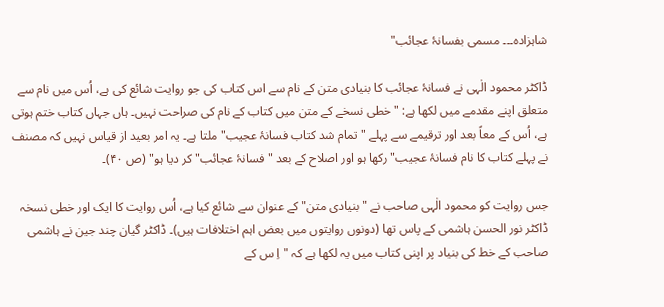شاہزادہ۔۔۔ مسمی بفسانۂ عجائب"

ڈاکٹر محمود الٰہی نے فسانۂ عجائب کا بنیادی متن کے نام سے اس کتاب کی جو روایت شائع کی ہے، اُس میں نام سے متعلق اپنے مقدمے میں لکھا ہے: "خطی نسخے کے متن میں کتاب کے نام کی صراحت نہیں۔ ہاں جہاں کتاب ختم ہوتی ہے، اُس کے معاً بعد اور ترقیمے سے پہلے "تمام شد کتاب فسانۂ عجیب" ملتا ہے۔ یہ امر بعید از قیاس نہیں کہ مصنف نے پہلے کتاب کا نام فسانۂ عجیب" رکھا ہو اور اصلاح کے بعد "فسانۂ عجائب" کر دیا ہو" (ص ۴۰)۔

جس روایت کو محمود الٰہی صاحب نے "بنیادی متن" کے عنوان سے شائع کیا ہے، اُس روایت کا ایک اور خطی نسخہ ڈاکٹر نور الحسن ہاشمی کے پاس تھا (دونوں روایتوں میں بعض اہم اختلافات ہیں)۔ ڈاکٹر گیان چند جین نے ہاشمی صاحب کے خط کی بنیاد پر اپنی کتاب میں یہ لکھا ہے کہ "اِ س کے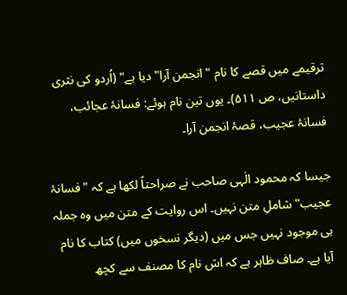ترقیمے میں قصے کا نام "انجمن آرا" دیا ہے" (اُردو کی نثری داستانیں، ص ۵۱۱)۔ یوں تین نام ہوئے: فسانۂ عجائب، فسانۂ عجیب، قصۂ انجمن آرا۔

جیسا کہ محمود الٰہی صاحب نے صراحتاً لکھا ہے کہ "فسانۂ عجیب" شاملِ متن نہیں۔ اس روایت کے متن میں وہ جملہ ہی موجود نہیں جس میں (دیگر نسخوں میں) کتاب کا نام آیا ہے۔ صاف ظاہر ہے کہ اش نام کا مصنف سے کچھ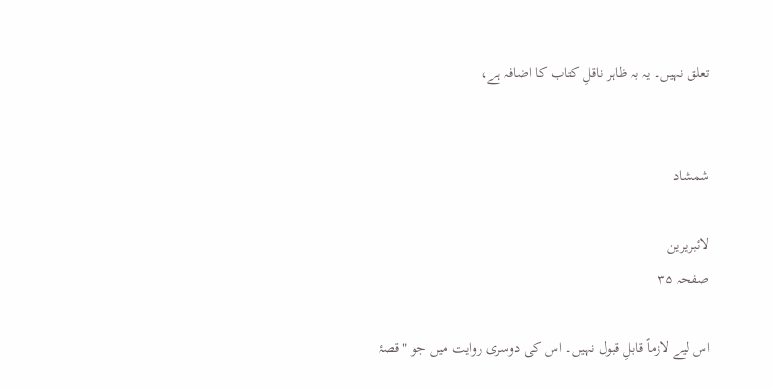تعلق نہیں۔ یہ بہ ظاہر ناقلِ کتاب کا اضافہ ہے،


شمشاد

لائبریرین
صفحہ ۳۵

اس لیے لازماً قابلِ قبول نہیں۔ اس کی دوسری روایت میں جو "قصۂ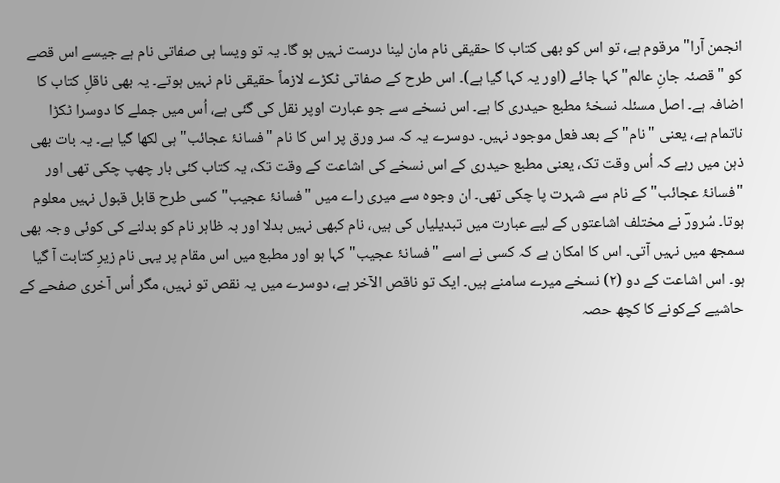انجمن آرا" مرقوم ہے، تو اس کو بھی کتاب کا حقیقی نام مان لینا درست نہیں ہو گا۔ یہ تو ویسا ہی صفاتی نام ہے جیسے اس قصے کو "قصئہ جانِ عالم" کہا جائے (اور یہ کہا گیا ہے)۔ اس طرح کے صفاتی ٹکڑے لازماً حقیقی نام نہیں ہوتے۔ یہ بھی ناقلِ کتاب کا اضافہ ہے۔ اصل مسئلہ نسخۂ مطبع حیدری کا ہے۔ اس نسخے سے جو عبارت اوپر نقل کی گئی ہے، اُس میں جملے کا دوسرا ٹکڑا ناتمام ہے، یعنی "نام" کے بعد فعل موجود نہیں۔ دوسرے یہ کہ سر ورق پر اس کا نام "فسانۂ عجائب" ہی لکھا گیا ہے۔ یہ بات بھی ذہن میں رہے کہ اُس وقت تک، یعنی مطبع حیدری کے اس نسخے کی اشاعت کے وقت تک، یہ کتاب کئی بار چھپ چکی تھی اور "فسانۂ عجائب" کے نام سے شہرت پا چکی تھی۔ ان وجوہ سے میری راے میں "فسانۂ عجیب" کسی طرح قابل قبول نہیں معلوم ہوتا۔ سُرورؔ نے مختلف اشاعتوں کے لیے عبارت میں تبدیلیاں کی ہیں، نام کبھی نہیں بدلا اور بہ ظاہر نام کو بدلنے کی کوئی وجہ بھی سمجھ میں نہیں آتی۔ اس کا امکان ہے کہ کسی نے اسے "فسانۂ عجیب" کہا ہو اور مطبع میں اس مقام پر یہی نام زیرِ کتابت آ گیا ہو۔ اس اشاعت کے دو (۲) نسخے میرے سامنے ہیں۔ ایک تو ناقص الآخر ہے، دوسرے میں یہ نقص تو نہیں، مگر اُس آخری صفحے کے حاشیے کےکونے کا کچھ حصہ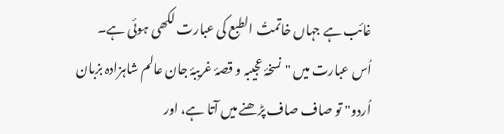غائب ہے جہاں خاتمتُ الطبع کی عبارت لکھی ہوئی ہے۔ اُس عبارت میں "نسخۂ عجیبہ و قصۂ غریبۂ جان عالم شاہزادہ بزبان اُردو" تو صاف صاف پڑھنے میں آتا ہے، اور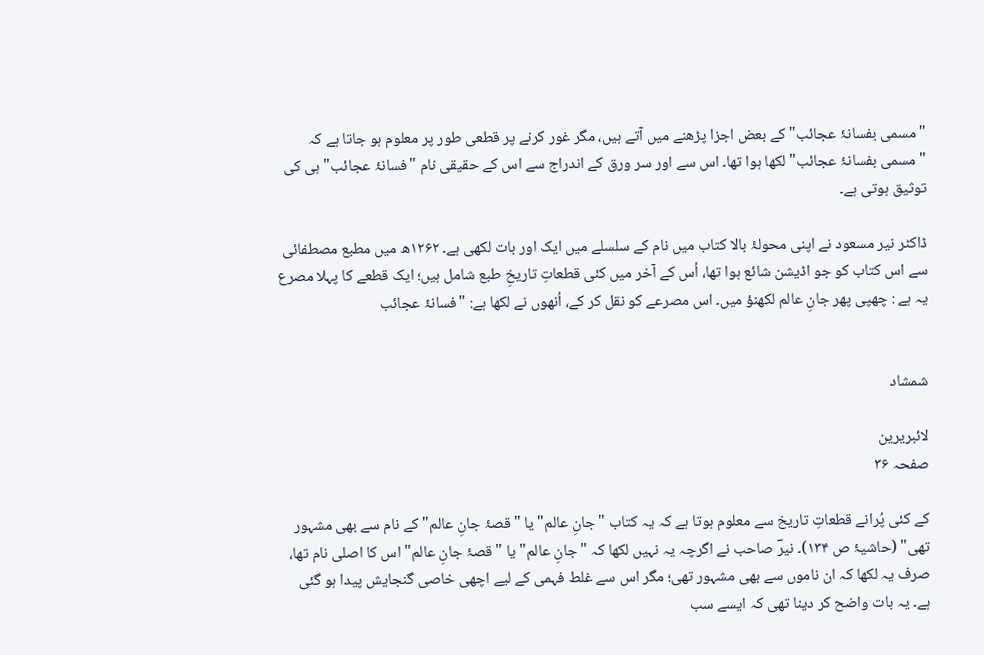"مسمی بفسانۂ عجائب" کے بعض اجزا پڑھنے میں آتے ہیں، مگر غور کرنے پر قطعی طور پر معلوم ہو جاتا ہے کہ "مسمی بفسانۂ عجائب" لکھا ہوا تھا۔ اس سے اور سر ورق کے اندراج سے اس کے حقیقی نام "فسانۂ عجائب" ہی کی توثیق ہوتی ہے۔

ڈاکٹر نیر مسعود نے اپنی محولۂ بالا کتاب میں نام کے سلسلے میں ایک اور بات لکھی ہے۔ ۱۲۶۲ھ میں مطبع مصطفائی سے اس کتاب کو جو اڈیشن شائع ہوا تھا، اُس کے آخر میں کئی قطعاتِ تاریخِ طبع شامل ہیں؛ ایک قطعے کا پہلا مصرع یہ ہے : چھپی پھر جانِ عالم لکھنؤ میں۔ اس مصرعے کو نقل کر کے، اُنھوں نے لکھا ہے: "فسانۂ عجائب


شمشاد

لائبریرین
صفحہ ۳۶

کے کئی پُرانے قطعاتِ تاریخ سے معلوم ہوتا ہے کہ یہ کتاب "جانِ عالم" یا "قصۂ جانِ عالم" کے نام سے بھی مشہور تھی" (حاشیۂ ص ۱۳۴)۔ نیرؔ صاحب نے اگرچہ یہ نہیں لکھا کہ "جانِ عالم" یا "قصۂ جانِ عالم" اس کا اصلی نام تھا، صرف یہ لکھا کہ ان ناموں سے بھی مشہور تھی؛ مگر اس سے غلط فہمی کے لیے اچھی خاصی گنجایش پیدا ہو گئی ہے۔ یہ بات واضح کر دینا تھی کہ ایسے سب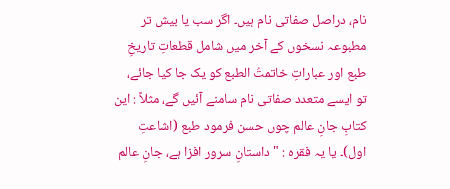نام، دراصل صفاتی نام ہیں۔ اگر سب یا بیش تر مطبوعہ نسخوں کے آخر میں شامل قطعاتِ تاریخِ طبع اور عباراتِ خاتمتُ الطبع کو یک جا کیا جائے، تو ایسے متعدد صفاتی نام سامنے آئیں گے، مثلاً : این کتابِ جانِ عالم چوں حسن فرمود طبع (اشاعتِ اول)۔ یا یہ فقرہ : "داستانِ سرور افزا ہے، جانِ عالم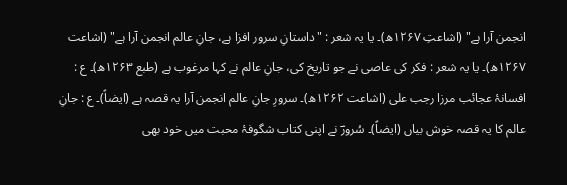انجمن آرا ہے" (اشاعتِ ۱۲۶۷ھ)۔ یا یہ شعر : "داستانِ سرور افزا ہے، جانِ عالم انجمن آرا ہے" (اشاعت ۱۲۶۷ھ)۔ یا یہ شعر : فکر کی عاصی نے جو تاریخ کی، جانِ عالم نے کہا مرغوب ہے (طبع ۱۲۶۳ھ)۔ ع : افسانۂ عجائب مرزا رجب علی (اشاعت ۱۲۶۲ھ)۔ سرورِ جانِ عالم انجمن آرا یہ قصہ ہے (ایضاً)۔ ع : جانِ عالم کا یہ قصہ خوش بیاں (ایضاً)۔ سُرورؔ نے اپنی کتاب شگوفۂ محبت میں خود بھی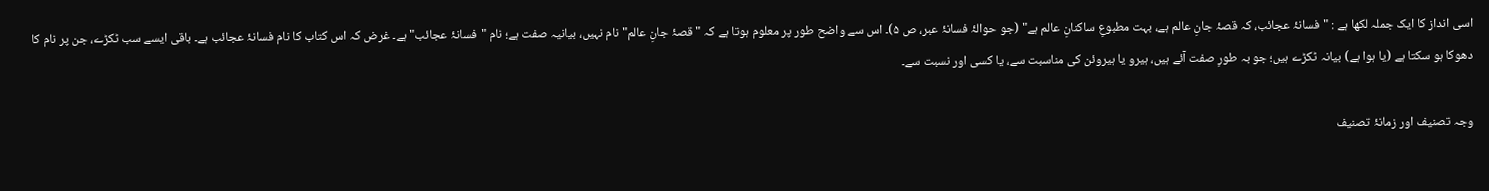اسی انداز کا ایک جملہ لکھا ہے : "فسانۂ عجائب، کہ قصۂ جانِ عالم ہے، بہت مطبوعِ ساکنانِ عالم ہے" (جو حوالۂ فسانۂ عبر، ص ۵)۔ اس سے واضح طور پر معلوم ہوتا ہے کہ "قصۂ جانِ عالم" نام نہیں، بیانیہ صفت ہے؛ نام "فسانۂ عجائب" ہے۔ غرض کہ اس کتاب کا نام فسانۂ عجائب ہے۔ باقی ایسے سب ٹکڑے، جن پر نام کا دھوکا ہو سکتا ہے (یا ہوا ہے) بیانہ ٹکڑے ہیں؛ جو بہ طورِ صفت آئے ہیں، ہیرو یا ہیروئن کی مناسبت سے، یا کسی اور نسبت سے۔

وجہ تصنیف اور زمانۂ تصنیف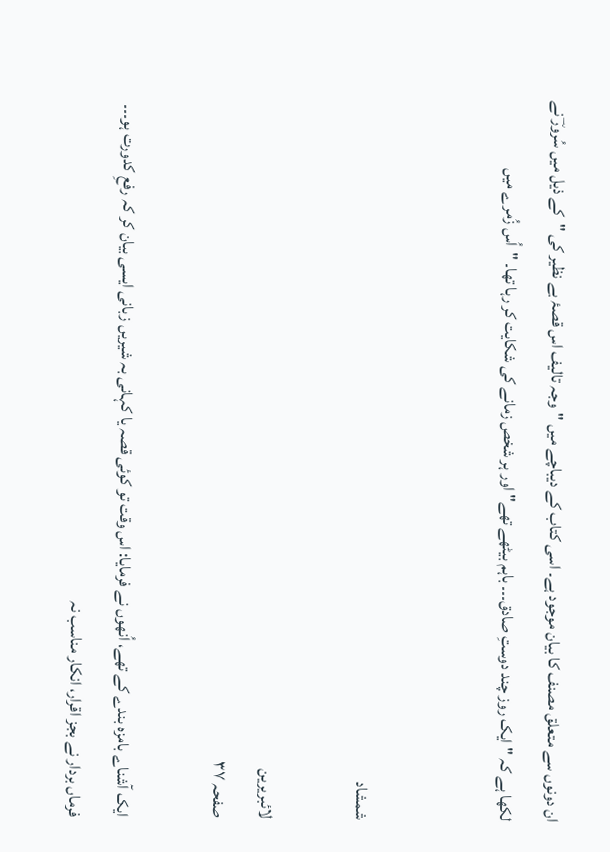ان دونوں سے متعلق مصنف کا بیان موجود ہے۔ اسی کتاب کے دیباچے میں "وجہ تالیف اس قصۂ بے نظیر کی "کے ذیل میں سُرورؔ نے لکھا ہے کہ "ایک روز چند دوستِ صادق۔۔۔ باہم بیٹھے تھے" اور ہر شخص زمانے کی شکایت کر رہا تھا۔ "اُس زُمرے میں


شمشاد

لائبریرین
صفحہ ۳۷

ایک آشناے بامزہ بندے کے تھے، اُنھوں نے فرمایا: اس وقت تو کوئی قصہ یا کہانی بہ شیریں زبانی ایسی بیان کر کہ رفعِ کدورت ہو۔۔۔ فرماں بردار نے بجز اقرار، انکار مناسب نہ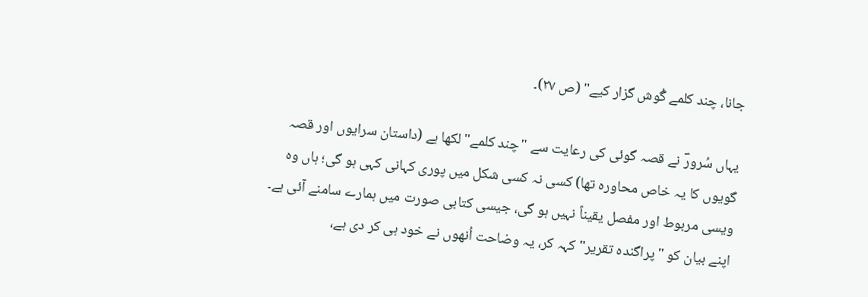جانا، چند کلمے گُوش گزار کیے" (ص ۲۷)۔

یہاں سُرورؔ نے قصہ گوئی کی رعایت سے "چند کلمے" لکھا ہے (داستان سرایوں اور قصہ گویوں کا یہ خاص محاورہ تھا) کسی نہ کسی شکل میں پوری کہانی کہی ہو گی؛ ہاں وہ ویسی مربوط اور مفصل یقیناً نہیں ہو گی، جیسی کتابی صورت میں ہمارے سامنے آئی ہے۔ اپنے بیان کو "پراگندہ تقریر" کہہ کر، یہ وضاحت اُنھوں نے خود ہی کر دی ہے،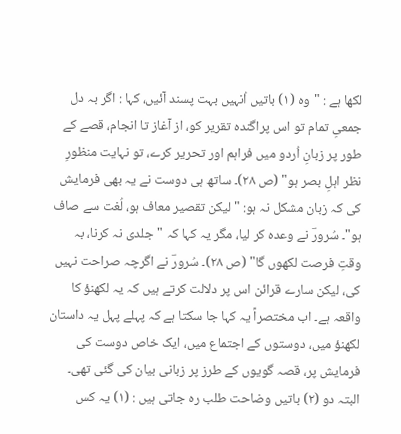لکھا ہے : "وہ (۱) باتیں اُنہیں بہت پسند آئیں، کہا : اگر بہ دل جمعیِ تمام تو اس پراگندہ تقریر کو، از آغاز تا انجام، قصے کے طور پر زبانِ اُردو میں فراہم اور تحریر کرے، تو نہایت منظورِ نظر اہلِ بصر ہو" (ص ۲۸)۔ ساتھ ہی دوست نے یہ بھی فرمایش کی کہ زبان مشکل نہ ہو: "لیکن تقصیر معاف ہو، لُغت سے صاف ہو"۔ سُرورؔ نے وعدہ کر لیا، مگر یہ کہا کہ "جلدی نہ کرنا، بہ وقتِ فرصت لکھوں گا" (ص ۲۸)۔ سُرورؔ نے اگرچہ صراحت نہیں کی، لیکن سارے قرائن اس پر دلالت کرتے ہیں کہ یہ لکھنؤ کا واقعہ ہے۔ اب مختصراً یہ کہا جا سکتا ہے کہ پہلے پہل یہ داستان لکھنؤ میں، دوستوں کے اجتماع میں، ایک خاص دوست کی فرمایش پر، قصہ گویوں کے طرز پر زبانی بیان کی گئی تھی۔ البتہ دو (۲) باتیں وضاحت طلب رہ جاتی ہیں : (۱) یہ کس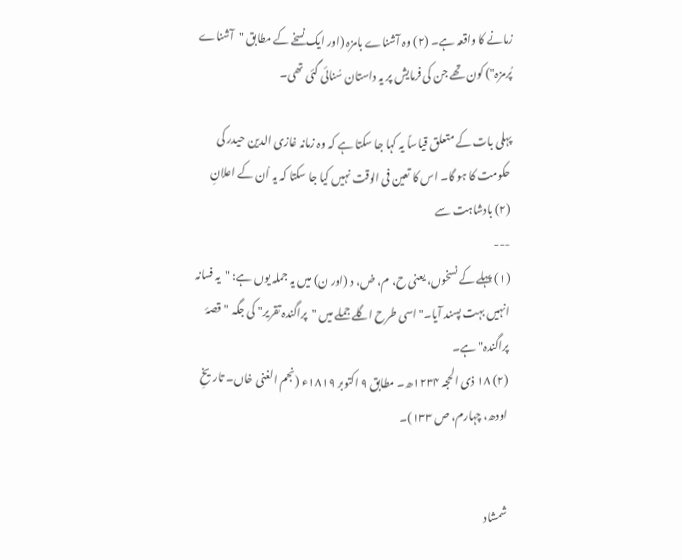زمانے کا واقعہ ہے۔ (۲) وہ آشناے بامزہ (اور ایک نسخے کے مطابق "آشناے پُرمزہ") کون تھے جن کی فرمایش پر یہ داستان سُنائی گئی تھی۔

پہلی بات کے متعلق قیاساً یہ کہا جا سکتا ہے کہ وہ زمانہ غازی الدین حیدر کی حکومت کا ہو گا۔ اس کا تعین فی الوقت نہیں کیا جا سکتا کہ یہ اُن کے اعلانِ (۲) بادشاہت سے
---
(۱) پہلے کے نسخوں، یعنی ح، م، ض، د (اور ن) میں یہ جملہ یوں ہے: "یہ فسانہ انہیں بہت پسند آیا۔" اسی طرح اگلے جملے میں "پراگندہ تقریر" کی جگہ "قصۂ پراگندہ" ہے۔
(۲) ۱۸ ذی الحجہ ۱۲۳۴ھ۔ مطابق ۹ اکتوبر ۱۸۱۹ء (نجم الغنی خاں۔ تاریخِ اودھ، چہارم، ص ۱۳۳)۔


شمشاد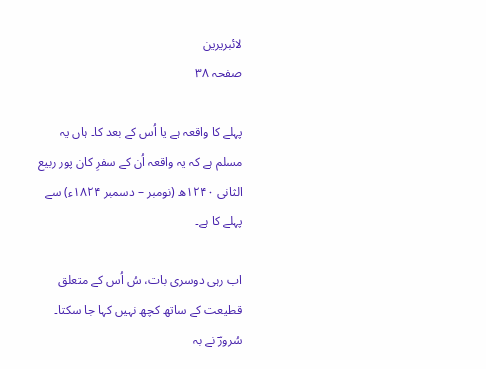لائبریرین
صفحہ ۳۸

پہلے کا واقعہ ہے یا اُس کے بعد کا۔ ہاں یہ مسلم ہے کہ یہ واقعہ اُن کے سفرِ کان پور ربیع الثانی ۱۲۴۰ھ (نومبر – دسمبر ۱۸۲۴ء) سے پہلے کا ہے۔

اب رہی دوسری بات، سُ اُس کے متعلق قطیعت کے ساتھ کچھ نہیں کہا جا سکتا۔ سُرورؔ نے بہ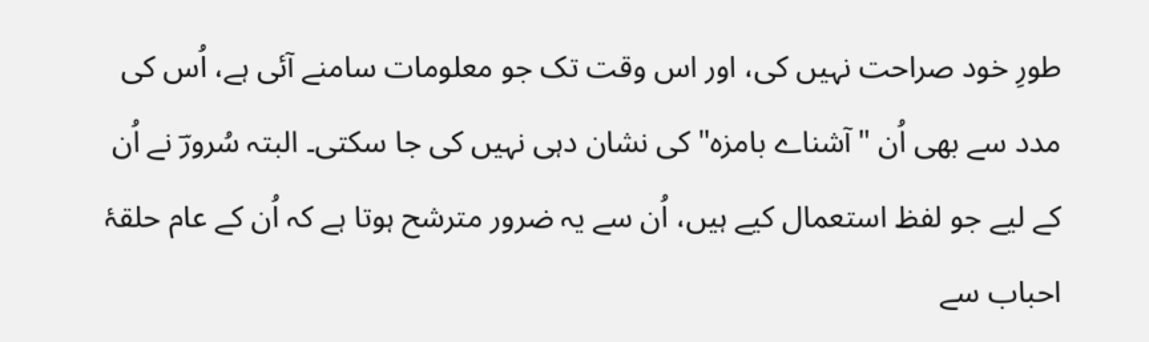طورِ خود صراحت نہیں کی، اور اس وقت تک جو معلومات سامنے آئی ہے، اُس کی مدد سے بھی اُن "آشناے بامزہ" کی نشان دہی نہیں کی جا سکتی۔ البتہ سُرورؔ نے اُن کے لیے جو لفظ استعمال کیے ہیں، اُن سے یہ ضرور مترشح ہوتا ہے کہ اُن کے عام حلقۂ احباب سے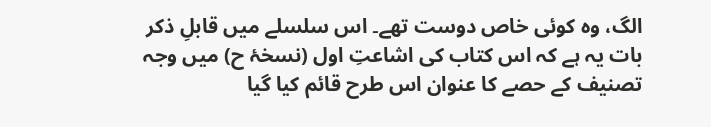الگ، وہ کوئی خاص دوست تھے۔ اس سلسلے میں قابلِ ذکر بات یہ ہے کہ اس کتاب کی اشاعتِ اول (نسخۂ ح) میں وجہ تصنیف کے حصے کا عنوان اس طرح قائم کیا گیا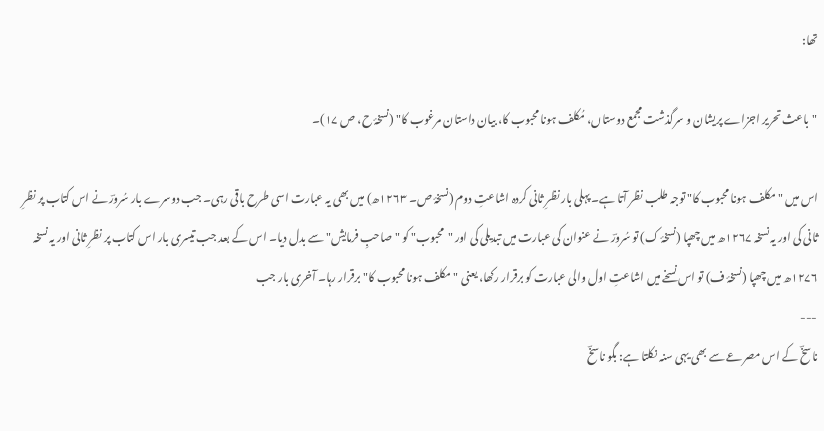تھا:

"باعث تحریر اجزاے پریشان و سرگذشت مجمع دوستاں، مُکلف ہونا محبوب کا، بیان داستان مرغوب کا" (نسخۂ ح، ص ۱۷)۔

اس میں "مکلف ہونا محبوب کا" توجہ طلب نظر آتا ہے۔ پہلی بار نظرِ ثانی کردہ اشاعتِ دوم (نسخۂ ص۔ ۱۲۶۳ھ) میں بھی یہ عبارت اسی طرح باقی رہی۔ جب دوسرے بار سُرورؔ نے اس کتاب پر نظرِ ثانی کی اور یہ نسخہ ۱۲۶۷ھ میں چھپا (نسخۂ ک) تو سُرورؔ نے عنوان کی عبارت میں تبدیلی کی اور "محبوب" کو "صاحبِ فرمایش" سے بدل دیا۔ اس کے بعد جب تیسری بار اس کتاب پر نظرِ ثانی اور یہ نسخہ ۱۲۷۶ھ میں چھپا (نسخۂ ف) تو اس نسخے میں اشاعتِ اول والی عبارت کو برقرار رکھا، یعنی "مکلف ہونا محبوب کا" برقرار رہا۔ آخری بار جب
---
ناسخؔ کے اس مصرعے سے بھی یہی سنہ نکلتا ہے: بگو ناسخؔ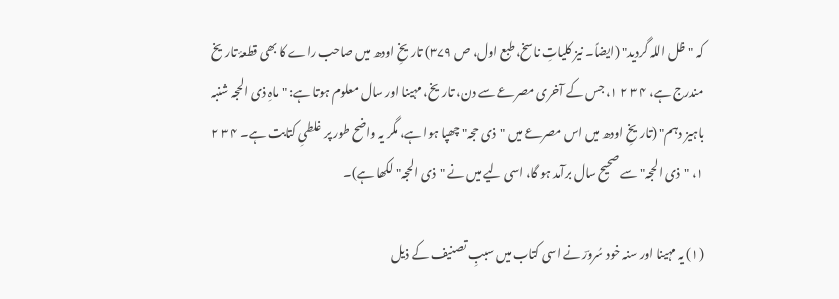کہ "ظل اللہ گردید" (ایضاً۔ نیز کلیاتِ ناسخ، طبع اول، ص ۳۷۹) تاریخِ اودھ میں صاحب راے کا بھی قطعۂ تاریخ مندرج ہے، ۴ ۳ ۲ ۱، جس کے آخری مصرعے سے دن، تاریخ، مہینا اور سال معلوم ہوتا ہے: "ماہِ ذی الحجہ شنبہ باہیز دہم" (تاریخِ اودھ میں اس مصرعے میں "ذی حجہ" چھپا ہوا ہے، مگر یہ واضح طور پر غلطیِ کتابت ہے۔ ۴ ۳ ۲ ۱، "ذی الحجہ" سے صحیح سال برآمد ہو گا، اسی لیے میں نے "ذی الحجہ" لکھا ہے)۔

(۱) یہ مہینا اور سنہ خود سُرورؔ نے اسی کتاب میں سببِ تصنیف کے ذیل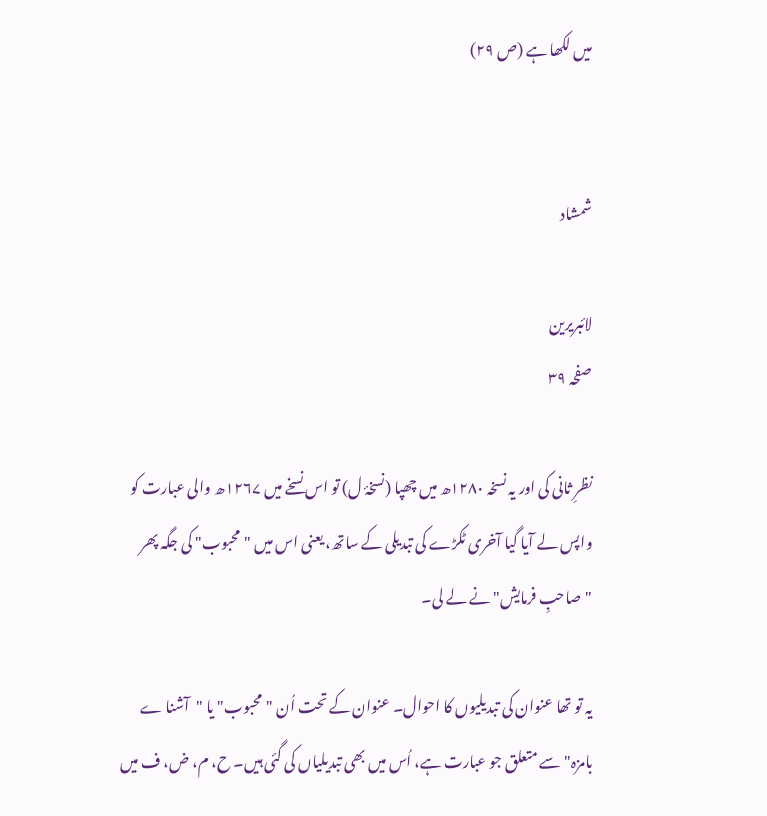میں لکھا ہے (ص ۲۹)


شمشاد

لائبریرین
صفحہ ۳۹

نظرِ ثانی کی اور یہ نسخہ ۱۲۸۰ھ میں چھپا (نسخۂ ل) تو اس نسخے میں ۱۲۶۷ھ والی عبارت کو واپس لے آیا گیا آخری ٹکڑے کی تبدیلی کے ساتھ، یعنی اس میں "محبوب" کی جگہ پھر "صاحبِ فرمایش" نے لے لی۔

یہ تو تھا عنوان کی تبدیلیوں کا احوال۔ عنوان کے تحت اُن "محبوب" یا "آشنا ے بامزہ" سے متعلق جو عبارت ہے، اُس میں بھی تبدیلیاں کی گئی ہیں۔ ح، م، ض، ف میں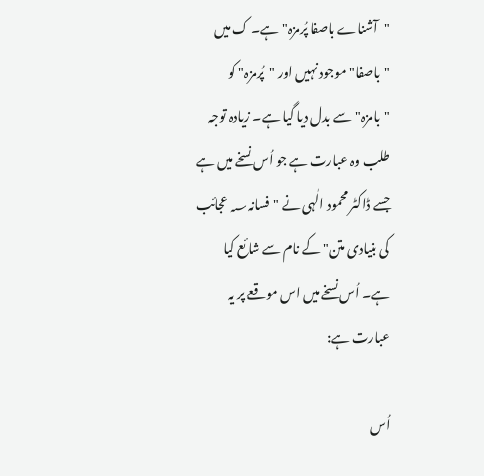"آشناے باصفا پُرمزہ" ہے۔ ک میں "باصفا" موجود نہیں اور "پُرمزہ" کو "بامزہ" سے بدل دیا گیا ہے۔ زیادہ توجہ طلب وہ عبارت ہے جو اُس نسخے میں ہے جسے ڈاکٹر محمود الٰہی نے "فسانہ؁ عجائب کی بنیادی متن" کے نام سے شائع کیا ہے۔ اُس نسخے میں اس موقعے پر یہ عبارت ہے:

اُس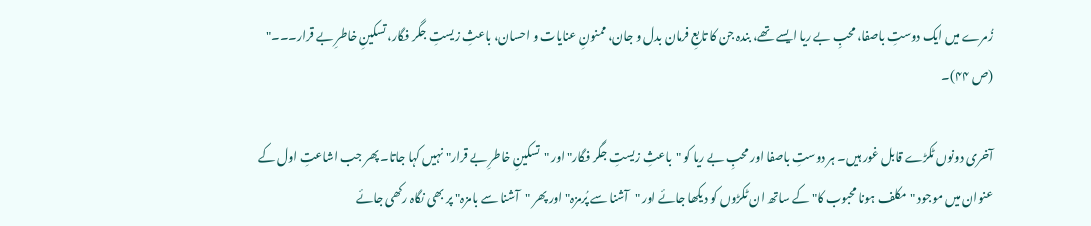زُمرے میں ایک دوستِ باصفا، محبِ بے ریا ایسے تھے، بندہ جن کا تابعِ فرمان بدل و جان، ممنونِ عنایات و احسان، باعثِ زیستِ جگر فگار، تسکینِ خاطرِ بے قرار۔۔۔" (ص ۴۴)۔

آخری دونوں ٹکڑے قابل غور ہیں۔ ہر دوستِ باصفا اور محبِ بے ریا کو "باعثِ زیستِ جگر فگار" اور "تسکینِ خاطرِ بے قرار" نہیں کہا جاتا۔ پھر جب اشاعتِ اول کے عنوان میں موجود "مکلف ہونا محبوب کا" کے ساتھ ان ٹکڑوں کو دیکھا جائے اور "آشنا سے پُرمزہ" اور پھر "آشنا سے بامزہ" پر بھی نگاہ رکھی جائے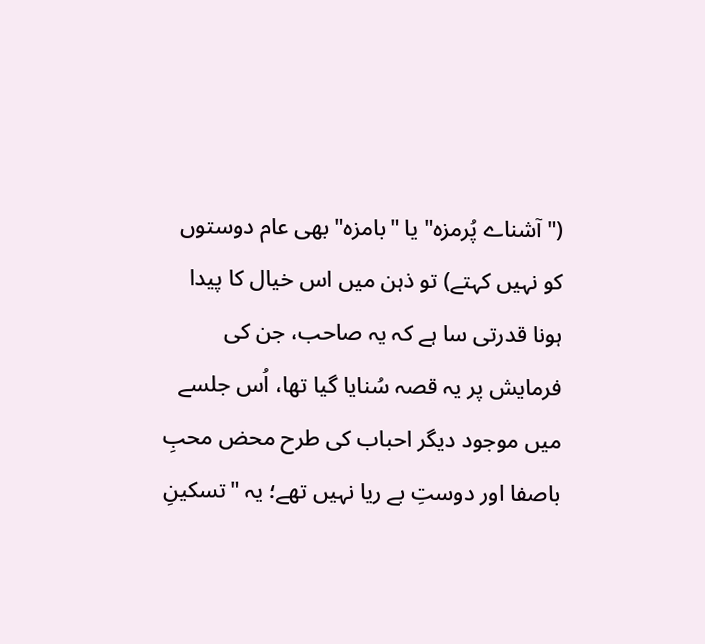("آشناے پُرمزہ" یا "بامزہ" بھی عام دوستوں کو نہیں کہتے) تو ذہن میں اس خیال کا پیدا ہونا قدرتی سا ہے کہ یہ صاحب، جن کی فرمایش پر یہ قصہ سُنایا گیا تھا، اُس جلسے میں موجود دیگر احباب کی طرح محض محبِ باصفا اور دوستِ بے ریا نہیں تھے؛ یہ "تسکینِ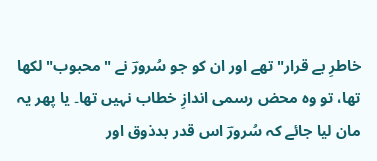خاطرِ بے قرار" تھے اور ان کو جو سُرورؔ نے "محبوب" لکھا تھا، تو وہ محض رسمی اندازِ خطاب نہیں تھا۔ یا پھر یہ مان لیا جائے کہ سُرورؔ اس قدر بدذوق اور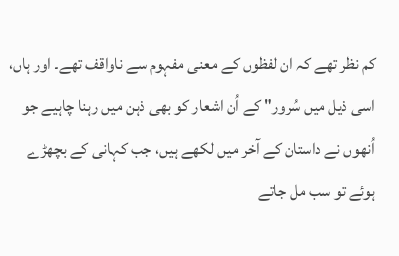کم نظر تھے کہ ان لفظوں کے معنی مفہوم سے ناواقف تھے۔ اور ہاں، اسی ذیل میں سُرور" کے اُن اشعار کو بھی ذہن میں رہنا چاہیے جو اُنھوں نے داستان کے آخر میں لکھے ہیں، جب کہانی کے بچھڑے ہوئے تو سب مل جاتے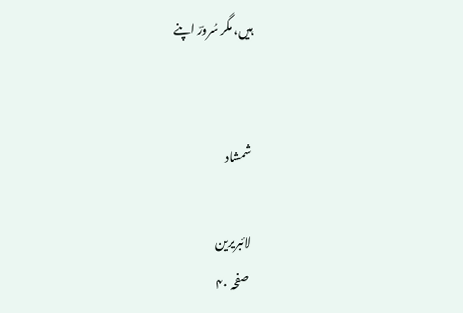ہیں، مگر سُرورؔ اپنے


شمشاد

لائبریرین
صفحہ ۴۰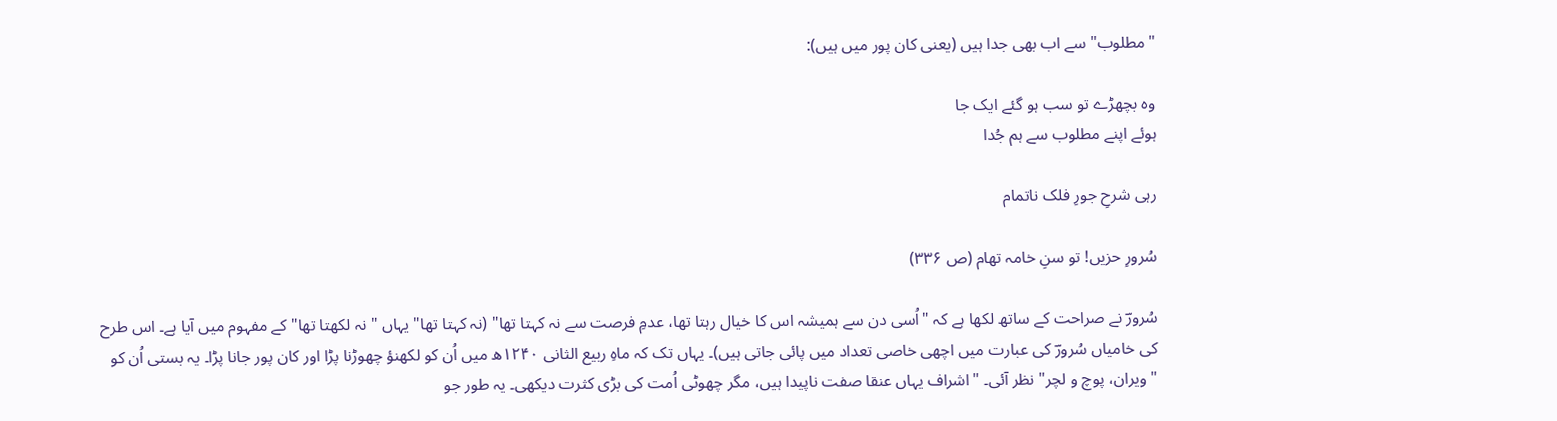"مطلوب" سے اب بھی جدا ہیں (یعنی کان پور میں ہیں):

وہ بچھڑے تو سب ہو گئے ایک جا
ہوئے اپنے مطلوب سے ہم جُدا

رہی شرحِ جورِ فلک ناتمام

سُرورِ حزیں! تو سنِ خامہ تھام (ص ۳۳۶)

سُرورؔ نے صراحت کے ساتھ لکھا ہے کہ "اُسی دن سے ہمیشہ اس کا خیال رہتا تھا، عدمِ فرصت سے نہ کہتا تھا" (نہ کہتا تھا" یہاں "نہ لکھتا تھا" کے مفہوم میں آیا ہے۔ اس طرح کی خامیاں سُرورؔ کی عبارت میں اچھی خاصی تعداد میں پائی جاتی ہیں)۔ یہاں تک کہ ماہِ ربیع الثانی ۱۲۴۰ھ میں اُن کو لکھنؤ چھوڑنا پڑا اور کان پور جانا پڑا۔ یہ بستی اُن کو "ویران، پوچ و لچر" نظر آئی۔ "اشراف یہاں عنقا صفت ناپیدا ہیں، مگر چھوٹی اُمت کی بڑی کثرت دیکھی۔ یہ طور جو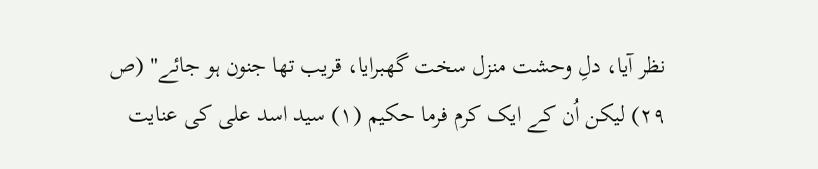نظر آیا، دلِ وحشت منزل سخت گھبرایا، قریب تھا جنون ہو جائے" (ص ۲۹) لیکن اُن کے ایک کرم فرما حکیم (۱) سید اسد علی کی عنایت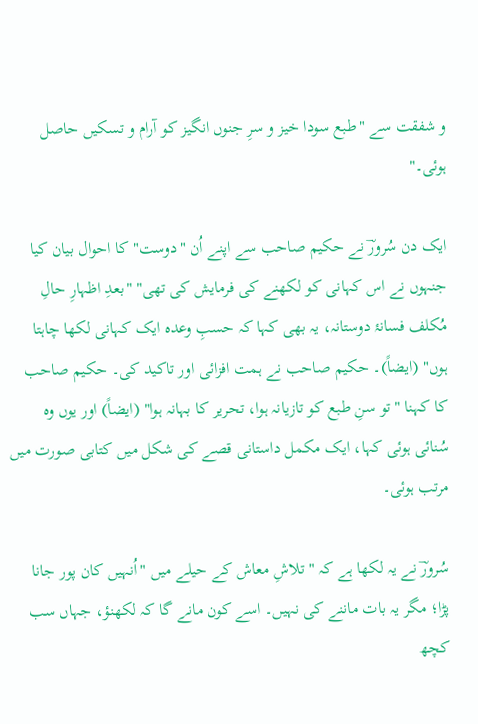و شفقت سے "طبع سودا خیز و سرِ جنوں انگیز کو آرام و تسکیں حاصل ہوئی۔"

ایک دن سُرورؔ نے حکیم صاحب سے اپنے اُن "دوست" کا احوال بیان کیا جنہوں نے اس کہانی کو لکھنے کی فرمایش کی تھی" "بعدِ اظہارِ حالِ مُکلف فسانۂ دوستانہ، یہ بھی کہا کہ حسبِ وعدہ ایک کہانی لکھا چاہتا ہوں" (ایضاً)۔ حکیم صاحب نے ہمت افزائی اور تاکید کی۔ حکیم صاحب کا کہنا "تو سنِ طبع کو تازیانہ ہوا، تحریر کا بہانہ ہوا" (ایضاً) اور یوں وہ سُنائی ہوئی کہا، ایک مکمل داستانی قصے کی شکل میں کتابی صورت میں مرتب ہوئی۔

سُرورؔ نے یہ لکھا ہے کہ "تلاشِ معاش کے حیلے میں "اُنہیں کان پور جانا پڑا؛ مگر یہ بات ماننے کی نہیں۔ اسے کون مانے گا کہ لکھنؤ، جہاں سب کچھ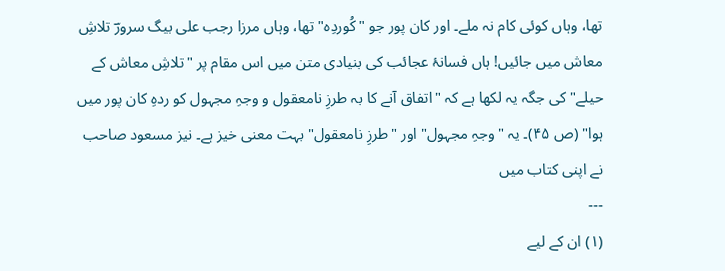تھا، وہاں کوئی کام نہ ملے۔ اور کان پور جو "کُوردِہ" تھا، وہاں مرزا رجب علی بیگ سرورؔ تلاشِ معاش میں جائیں! ہاں فسانۂ عجائب کی بنیادی متن میں اس مقام پر "تلاشِ معاش کے حیلے" کی جگہ یہ لکھا ہے کہ "اتفاق آنے کا بہ طرزِ نامعقول و وجہِ مجہول کو ردہِ کان پور میں ہوا" (ص ۴۵)۔ یہ "وجہِ مجہول" اور "طرزِ نامعقول" بہت معنی خیز ہے۔ نیز مسعود صاحب نے اپنی کتاب میں
---
(۱) ان کے لیے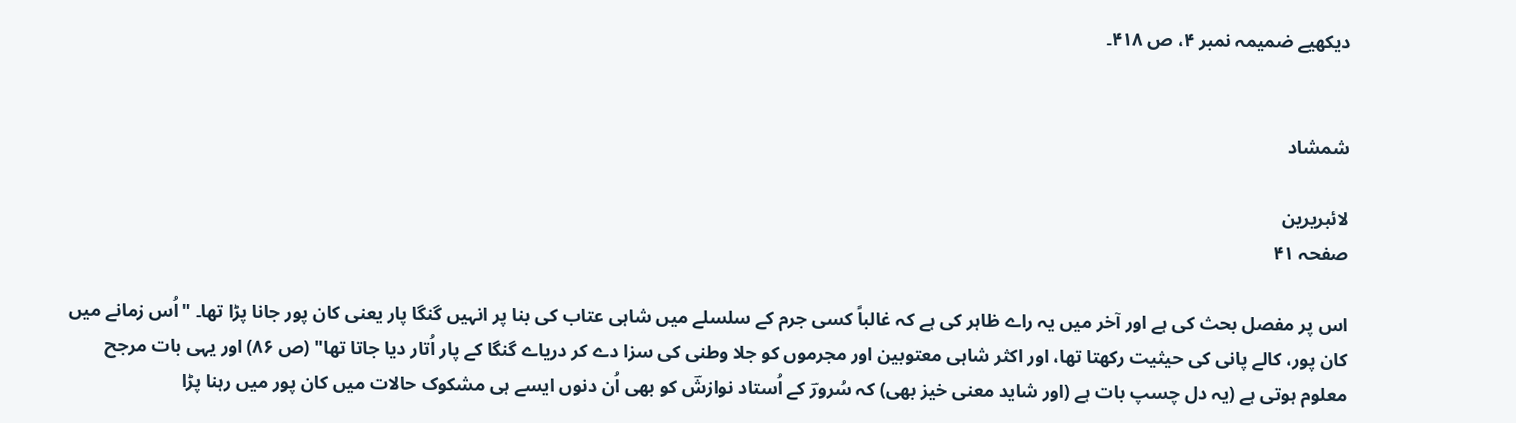دیکھیے ضمیمہ نمبر ۴، ص ۴۱۸۔


شمشاد

لائبریرین
صفحہ ۴۱

اس پر مفصل بحث کی ہے اور آخر میں یہ راے ظاہر کی ہے کہ غالباً کسی جرم کے سلسلے میں شاہی عتاب کی بنا پر انہیں گنگا پار یعنی کان پور جانا پڑا تھا۔ "اُس زمانے میں کان پور، کالے پانی کی حیثیت رکھتا تھا، اور اکثر شاہی معتوبین اور مجرموں کو جلا وطنی کی سزا دے کر دریاے گنگا کے پار اُتار دیا جاتا تھا" (ص ۸۶) اور یہی بات مرجح معلوم ہوتی ہے (یہ دل چسپ بات ہے (اور شاید معنی خیز بھی) کہ سُرورؔ کے اُستاد نوازشؔ کو بھی اُن دنوں ایسے ہی مشکوک حالات میں کان پور میں رہنا پڑا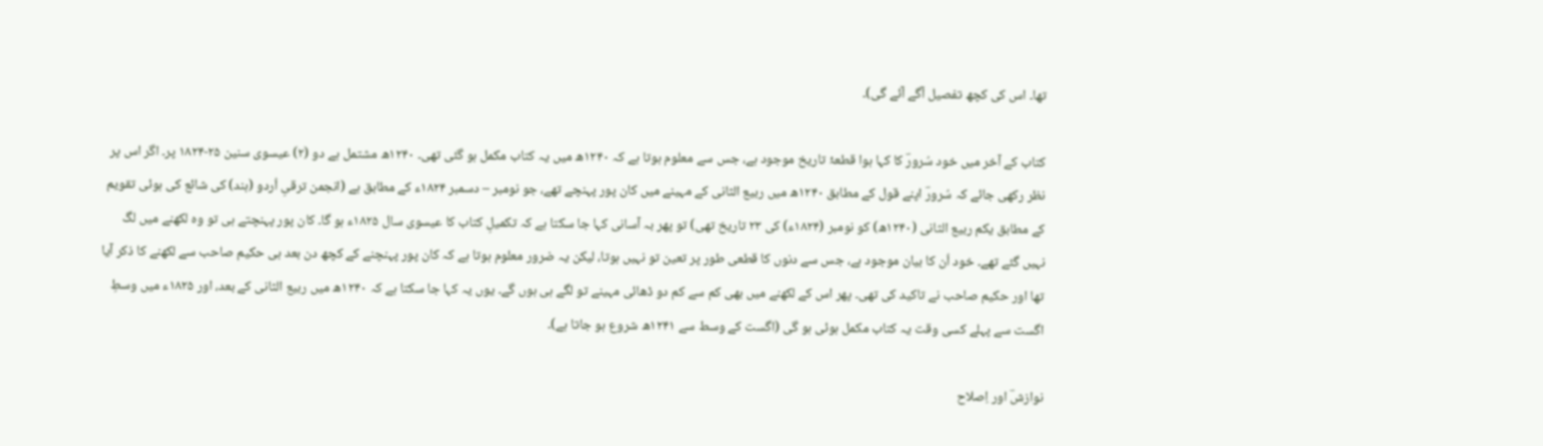تھا۔ اس کی کچھ تفصیل آگے آئے گی)۔

کتاب کے آخر میں خود سُرورؔ کا کہا ہوا قطعۂ تاریخ موجود ہے، جس سے معلوم ہوتا ہے کہ ۱۲۴۰ھ میں یہ کتاب مکمل ہو گئی تھی۔ ۱۲۴۰ھ مشتمل ہے دو (۲) عیسوی سنین ۲۵-۱۸۲۴ پر۔ اگر اس پر نظر رکھی جائے کہ سُرورؔ اپنے قول کے مطابق ۱۲۴۰ھ میں ربیع الثانی کے مہینے میں کان پور پہنچے تھے، جو نومبر – دسمبر ۱۸۲۴ء کے مطابق ہے (انجمن ترقیِ اُردو (ہند) کی شائع کی ہوئی تقویم کے مطابق یکم ربیع الثانی (۱۲۴۰ھ) کو نومبر (۱۸۲۴ء) کی ۲۳ تاریخ تھی) تو پھر بہ آسانی کہا جا سکتا ہے کہ تکمیلِ کتاب کا عیسوی سال ۱۸۲۵ء ہو گا۔ کان پور پہنچتے ہی تو وہ لکھنے میں لگ نہیں گئے تھے۔ خود اُن کا بیان موجود ہے، جس سے دنوں کا قطعی طور پر تعین تو نہیں ہوتا، لیکن یہ ضرور معلوم ہوتا ہے کہ کان پور پہنچنے کے کچھ دن بعد ہی حکیم صاحب سے لکھنے کا ذکر آیا تھا اور حکیم صاحب نے تاکید کی تھی۔ پھر اس کے لکھنے میں بھی کم سے کم دو ڈھائی مہینے تو لگے ہی ہوں گے۔ یوں یہ کہا جا سکتا ہے کہ ۱۲۴۰ھ میں ربیع الثانی کے بعد، اور ۱۸۲۵ء میں وسطِ اگست سے پہلے کسی وقت یہ کتاب مکمل ہوئی ہو گی (اگست کے وسط سے ۱۲۴۱ھ شروع ہو جاتا ہے)۔

نوازشؔ اور اِصلاح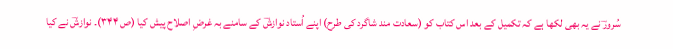سُرورؔ نے یہ بھی لکھا ہے کہ تکمیل کے بعد اس کتاب کو (سعادت مند شاگرد کی طرح) اپنے اُستاد نوازشؔ کے سامنے بہ غرضِ اصلاح پیش کیا (ص ۳۴۴)۔ نوازشؔ نے کیا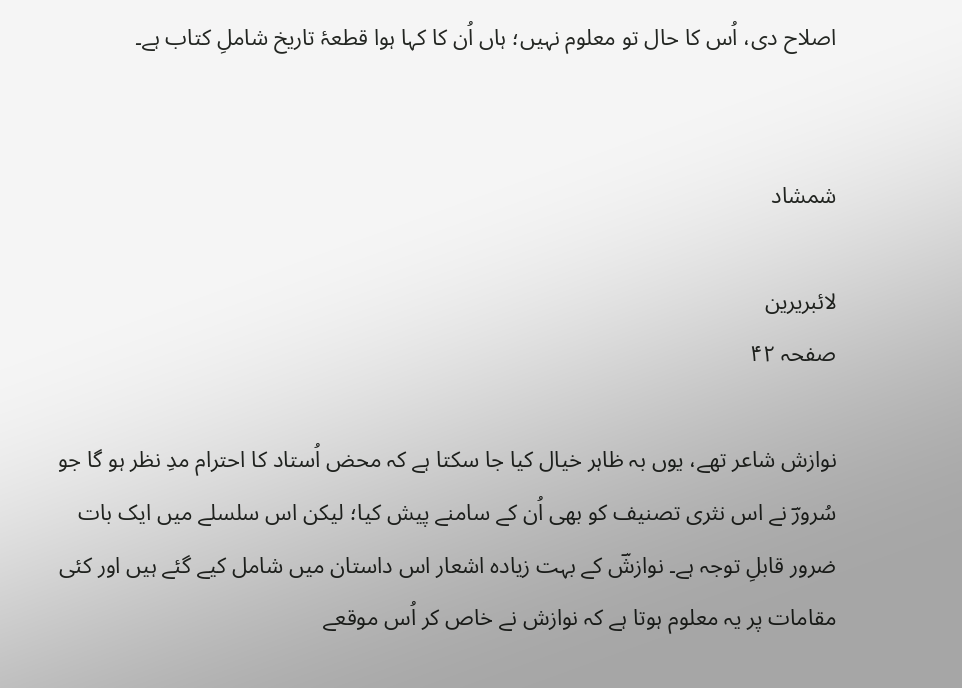اصلاح دی، اُس کا حال تو معلوم نہیں؛ ہاں اُن کا کہا ہوا قطعۂ تاریخ شاملِ کتاب ہے۔


شمشاد

لائبریرین
صفحہ ۴۲

نوازش شاعر تھے، یوں بہ ظاہر خیال کیا جا سکتا ہے کہ محض اُستاد کا احترام مدِ نظر ہو گا جو سُرورؔ نے اس نثری تصنیف کو بھی اُن کے سامنے پیش کیا؛ لیکن اس سلسلے میں ایک بات ضرور قابلِ توجہ ہے۔ نوازشؔ کے بہت زیادہ اشعار اس داستان میں شامل کیے گئے ہیں اور کئی مقامات پر یہ معلوم ہوتا ہے کہ نوازش نے خاص کر اُس موقعے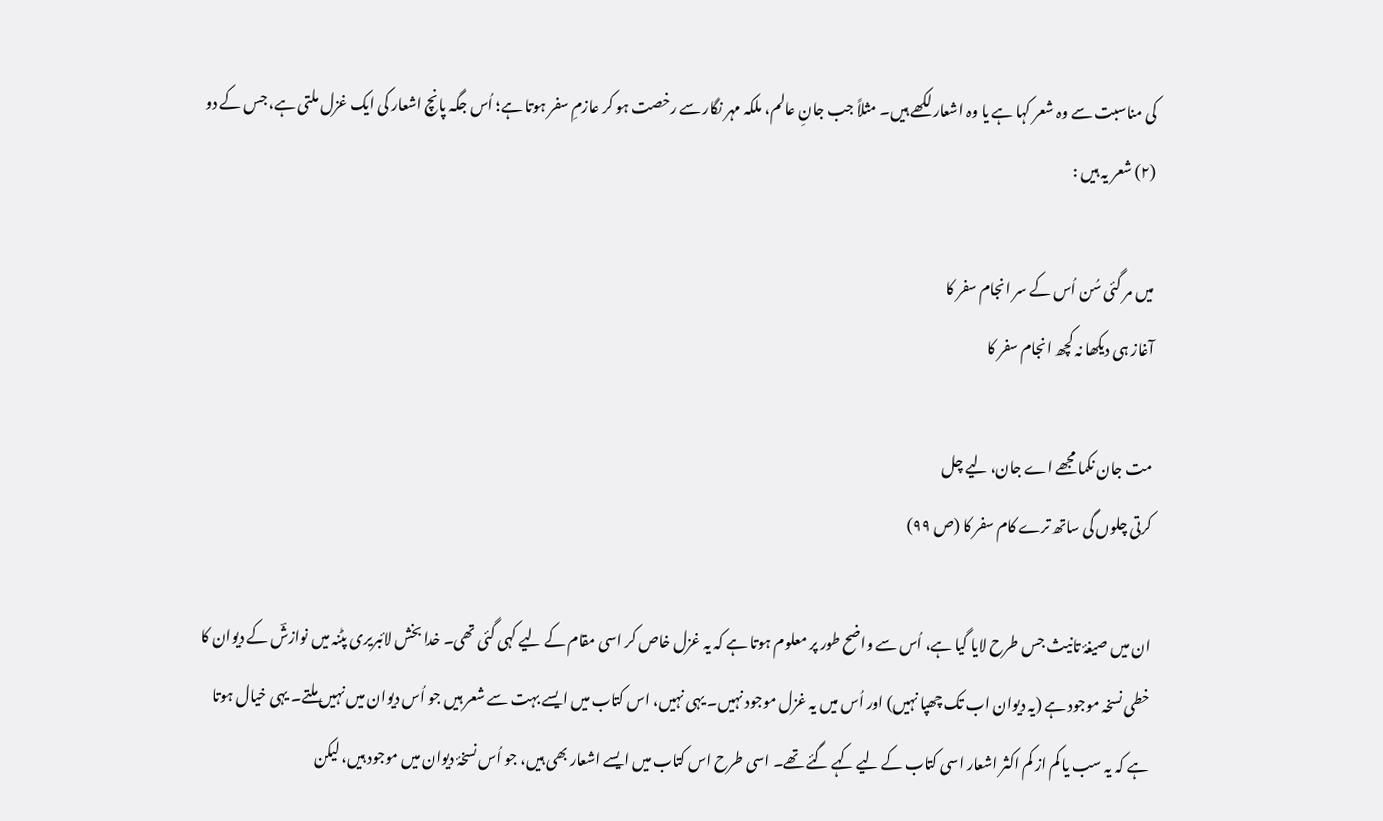کی مناسبت سے وہ شعر کہا ہے یا وہ اشعار لکھے ہیں۔ مثلاً جب جانِ عالم، ملکہ مہر نگار سے رخصت ہو کر عازمِ سفر ہوتا ہے؛ اُس جگہ پانچ اشعار کی ایک غزل ملتی ہے، جس کے دو (۲) شعر یہ ہیں :

میں مر گئی سُن اُس کے سر انجام سفر کا
آغاز ہی دیکھا نہ کچھ انجام سفر کا

مت جان نکما مجھے اے جان، لیے چل
کرتی چلوں گی ساتھ ترے کام سفر کا (ص ۹۹)

ان میں صیغۂ تانیث جس طرح لایا گیا ہے، اُس سے واضح طور پر معلوم ہوتا ہے کہ یہ غزل خاص کر اسی مقام کے لیے کہی گئی تھی۔ خدا بخش لائبریری پٹنہ میں نوازشؔ کے دیوان کا خطی نسخہ موجود ہے (یہ دیوان اب تک چھپا نہیں) اور اُس میں یہ غزل موجود نہیں۔ یہی نہیں، اس کتاب میں ایسے بہت سے شعر ہیں جو اُس دیوان میں نہیں ملتے۔ یہی خیال ہوتا ہے کہ یہ سب یا کم از کم اکثر اشعار اسی کتاب کے لیے کہے گئے تھے۔ اسی طرح اس کتاب میں ایسے اشعار بھی ہیں، جو اُس نسخۂ دیوان میں موجود ہیں، لیکن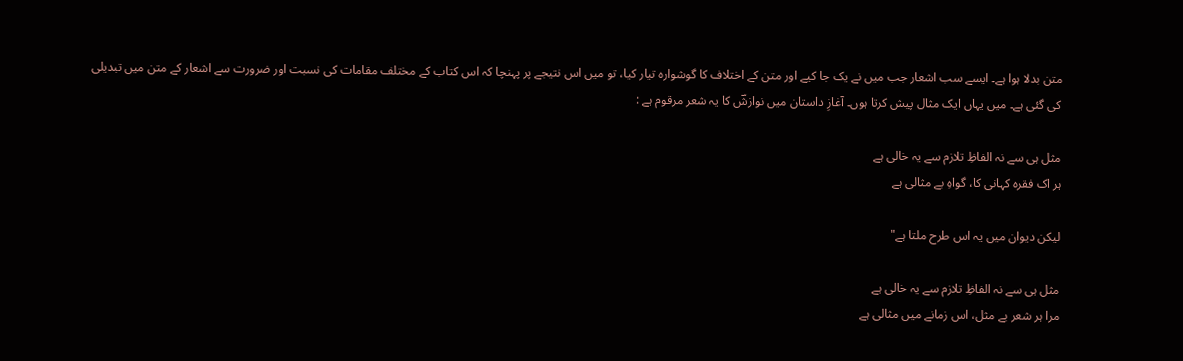متن بدلا ہوا ہے۔ ایسے سب اشعار جب میں نے یک جا کیے اور متن کے اختلاف کا گوشوارہ تیار کیا، تو میں اس نتیجے پر پہنچا کہ اس کتاب کے مختلف مقامات کی نسبت اور ضرورت سے اشعار کے متن میں تبدیلی کی گئی ہے۔ میں یہاں ایک مثال پیش کرتا ہوں۔ آغازِ داستان میں نوازشؔ کا یہ شعر مرقوم ہے :

مثل ہی سے نہ الفاظِ تلازم سے یہ خالی ہے
ہر اک فقرہ کہانی کا، گواہِ بے مثالی ہے

لیکن دیوان میں یہ اس طرح ملتا ہے"

مثل ہی سے نہ الفاظِ تلازم سے یہ خالی ہے
مرا ہر شعر بے مثل، اس زمانے میں مثالی ہے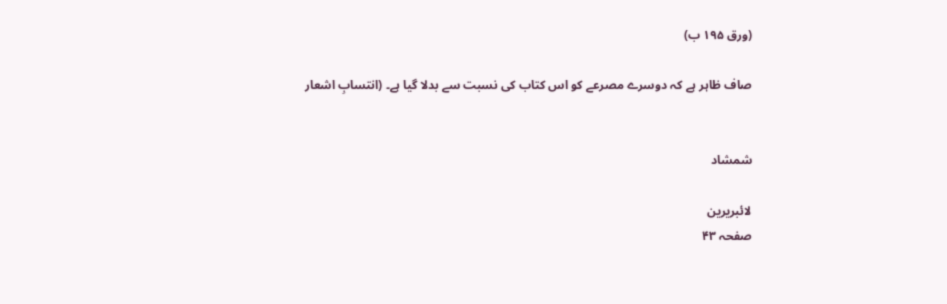(ورق ۱۹۵ ب)

صاف ظاہر ہے کہ دوسرے مصرعے کو اس کتاب کی نسبت سے بدلا گیا ہے۔ (انتسابِ اشعار


شمشاد

لائبریرین
صفحہ ۴۳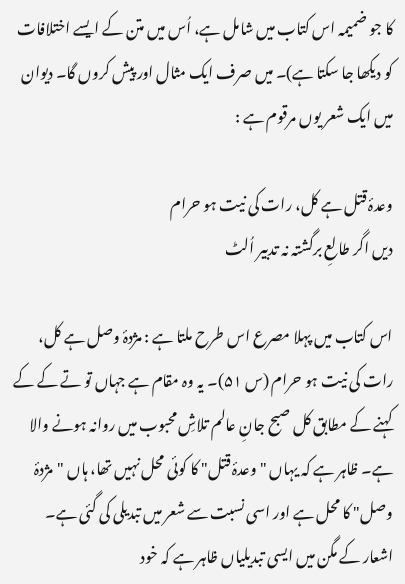کا جو ضمیمہ اس کتاب میں شامل ہے، اُس میں متن کے ایسے اختلافات کو دیکھا جا سکتا ہے)۔ میں صرف ایک مثال اور پیش کروں گا۔ دیوان میں ایک شعر یوں مرقوم ہے :

وعدۂ قتل ہے کل، رات کی نیت ہو حرام
دیں اگر طالعِ برگشتہ نہ تدبیر اُلٹ

اس کتاب میں پہلا مصرع اس طرح ملتا ہے : مژدۂ وصل ہے کل، رات کی نیت ہو حرام (س ۵۱)۔ یہ وہ مقام ہے جہاں تو تے کے کے کہنے کے مطابق کل صبح جانِ عالم تلاشِ محبوب میں روانہ ہونے والا ہے۔ ظاہر ہے کہ یہاں "وعدۂ قتل" کا کوئی محل نہیں تھا، ہاں "مژدۂ وصل" کا محل ہے اور اسی نسبت سے شعر میں تبدیلی کی گئی ہے۔ اشعار کے مگن میں ایسی تبدیلیاں ظاہر ہے کہ خود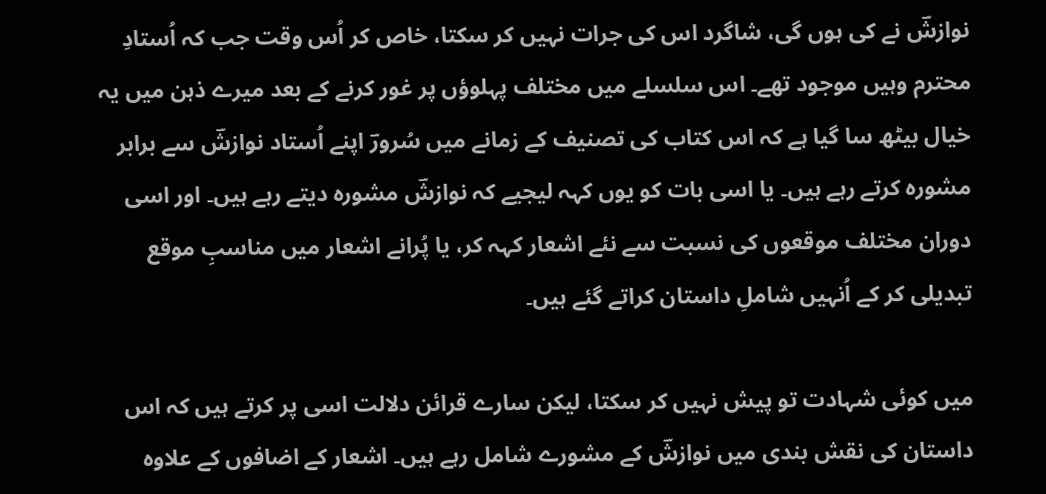نوازشؔ نے کی ہوں گی، شاگرد اس کی جرات نہیں کر سکتا، خاص کر اُس وقت جب کہ اُستادِ محترم وہیں موجود تھے۔ اس سلسلے میں مختلف پہلوؤں پر غور کرنے کے بعد میرے ذہن میں یہ خیال بیٹھ سا گیا ہے کہ اس کتاب کی تصنیف کے زمانے میں سُرورؔ اپنے اُستاد نوازشؔ سے برابر مشورہ کرتے رہے ہیں۔ یا اسی بات کو یوں کہہ لیجیے کہ نوازشؔ مشورہ دیتے رہے ہیں۔ اور اسی دوران مختلف موقعوں کی نسبت سے نئے اشعار کہہ کر، یا پُرانے اشعار میں مناسبِ موقع تبدیلی کر کے اُنہیں شاملِ داستان کراتے گئے ہیں۔

میں کوئی شہادت تو پیش نہیں کر سکتا، لیکن سارے قرائن دلالت اسی پر کرتے ہیں کہ اس داستان کی نقش بندی میں نوازشؔ کے مشورے شامل رہے ہیں۔ اشعار کے اضافوں کے علاوہ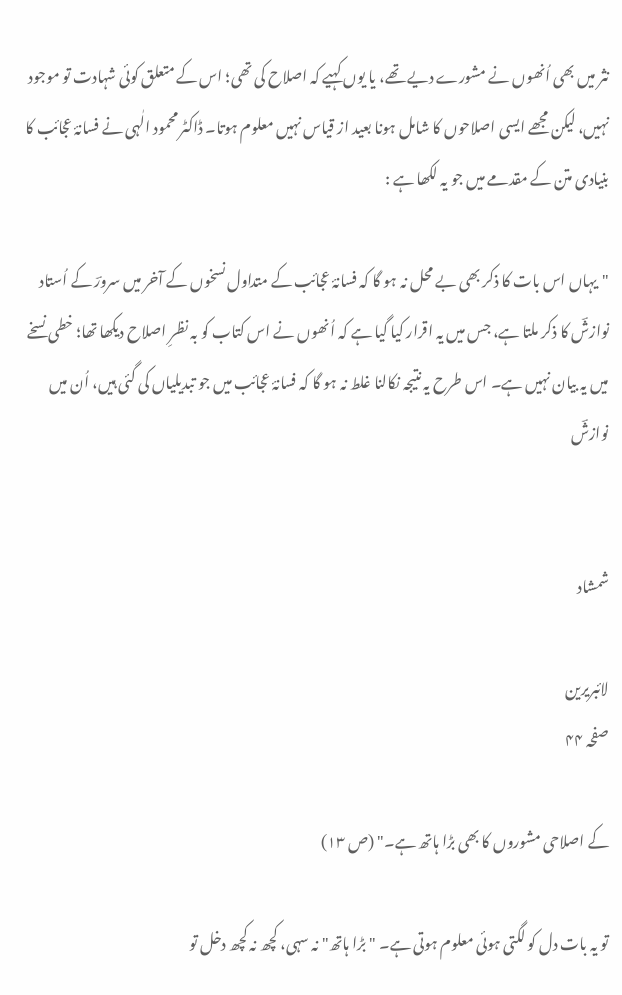نثر میں بھی اُنھوں نے مشورے دیے تھے، یا یوں کہیے کہ اصلاح کی تھی؛ اس کے متعلق کوئی شہادت تو موجود نہیں، لیکن مجھے ایسی اصلاحوں کا شامل ہونا بعید از قیاس نہیں معلوم ہوتا۔ ڈاکٹر محمود الٰہی نے فسانۂ عجائب کا بنیادی متن کے مقدمے میں جو یہ لکھا ہے :

"یہاں اس بات کا ذکر بھی بے محل نہ ہو گا کہ فسانۂ عجائب کے متداول نسخوں کے آخر میں سرورؔ کے اُستاد نوازشؔ کا ذکر ملتا ہے، جس میں یہ اقرار کیا گیا ہے کہ اُنھوں نے اس کتاب کو بہ نظرِ اصلاح دیکھا تھا؛ خطی نسخے میں یہ بیان نہیں ہے۔ اس طرح یہ نتیجہ نکالنا غلط نہ ہو گا کہ فسانۂ عجائب میں جو تبدیلیاں کی گئی ہیں، اُن میں نوازشؔ


شمشاد

لائبریرین
صفحہ ۴۴

کے اصلاحی مشوروں کا بھی بڑا ہاتھ ہے۔" (ص ۱۳)

تو یہ بات دل کو لگتی ہوئی معلوم ہوتی ہے۔ "بڑا ہاتھ" نہ سہی، کچھ نہ کچھ دخل تو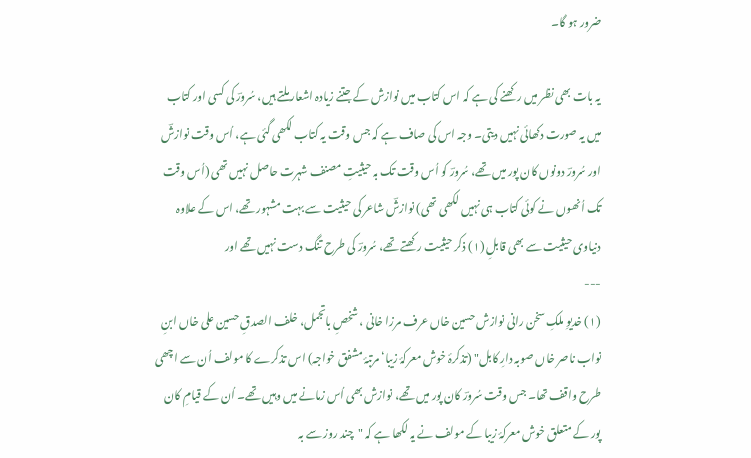ضرور ہو گا۔

یہ بات بھی نظر میں رکھنے کی ہے کہ اس کتاب میں نوازش کے جتنے زیادہ اشعار ملتے ہیں، سُرورؔ کی کسی اور کتاب میں یہ صورت دکھائی نہیں دیتی۔ وجہ اس کی صاف ہے کہ جس وقت یہ کتاب لکھی گئی ہے، اُس وقت نوازشؔ اور سُرورؔ دونوں کان پور میں تھے، سُرورؔ کو اُس وقت تک بہ حیثیتِ مصنف شہرت حاصل نہیں تھی (اُس وقت تک اُنھوں نے کوئی کتاب ہی نہیں لکھی تھی) نوازشؔ شاعر کی حیثیت سے بہت مشہور تھے، اس کے علاوہ دنیاوی حیثیت سے بھی قابلِ (۱) ذکر حیثیت رکھتے تھے، سُرورؔ کی طرح تنگ دست نہیں تھے اور
---
(۱) خدیوِ ملکِ سخن رانی نوازش حسین خاں عرف مرزا خانی ، شخصِ باتجمل، خلف الصدقِ حسین علی خاں ابنِ نواب ناصر خاں صوبہ دارِ کابل" (تذکرۂ خوش معرکۂ زیبا‘ مرتبۂ مشفق خواجہ) اس تذکرے کا مولف اُن سے اچھی طرح واقف تھا۔ جس وقت سُرورؔ کان پور میں تھے، نوازش بھی اُس زمانے میں وہیں تھے۔ اُن کے قیامِ کان پور کے متعلق خوش معرکۂ زیبا کے مولف نے یہ لکھا ہے کہ "چند روز سے بہ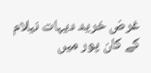غرض خرید دیہات نیلام کے کان پور میں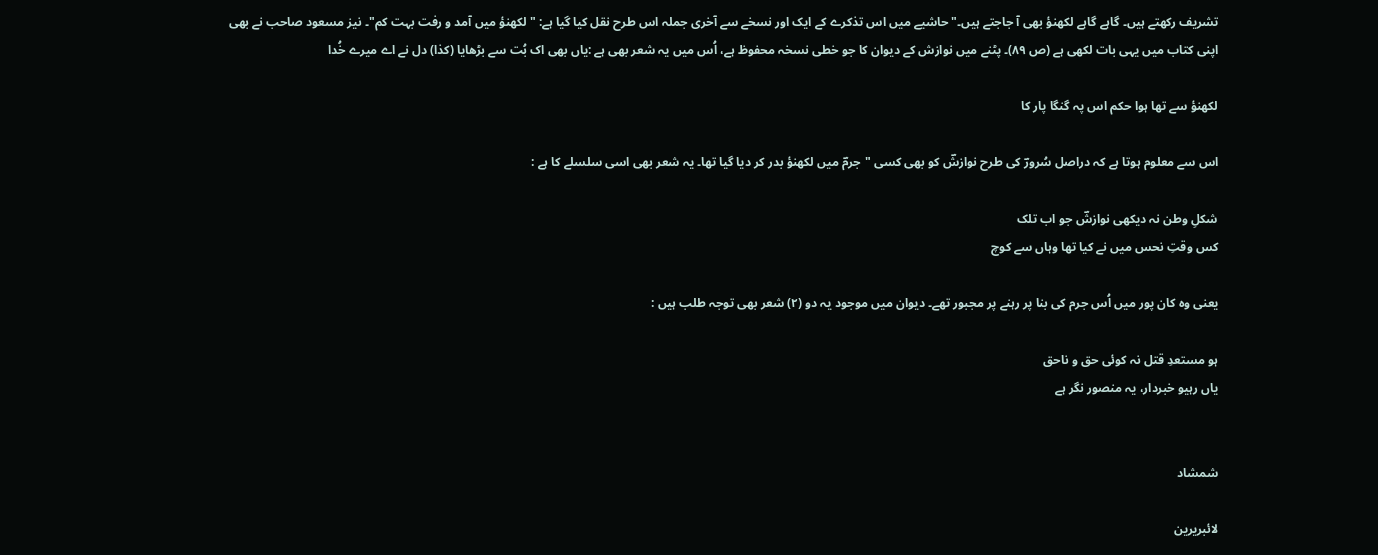تشریف رکھتے ہیں۔ گاہے گاہے لکھنؤ بھی آ جاجتے ہیں۔" حاشیے میں اس تذکرے کے ایک اور نسخے سے آخری جملہ اس طرح نقل کیا گیا ہے: "لکھنؤ میں آمد و رفت بہت کم"۔ نیز مسعود صاحب نے بھی اپنی کتاب میں یہی بات لکھی ہے (ص ۸۹)۔ پٹنے میں نوازش کے دیوان کا جو خطی نسخہ محفوظ ہے، اُس میں یہ شعر بھی ہے :یاں بھی اک بُت سے بڑھایا (کذا) دل نے اے میرے خُدا

لکھنؤ سے تھا ہوا حکم اس پہ گنگا پار کا

اس سے معلوم ہوتا ہے کہ دراصل سُرورؔ کی طرح نوازشؔ کو بھی کسی "جرمؔ میں لکھنؤ بدر کر دیا گیا تھا۔ یہ شعر بھی اسی سلسلے کا ہے :

شکلِ وطن نہ دیکھی نوازشؔ جو اب تلک
کس وقتِ نحس میں نے کیا تھا وہاں سے کوچ

یعنی وہ کان پور میں اُس جرم کی بنا پر رہنے پر مجبور تھے۔ دیوان میں موجود یہ دو (۲) شعر بھی توجہ طلب ہیں :

ہو مستعدِ قتل نہ کوئی حق و ناحق
یاں رہیو خبردار، یہ منصور نگر ہے


شمشاد

لائبریرین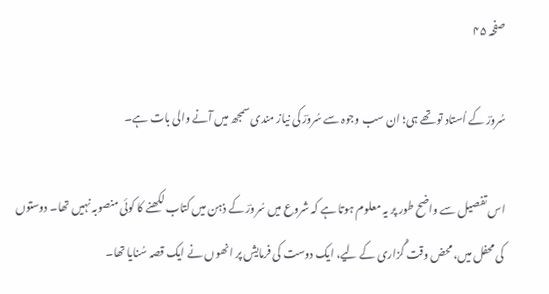صفحہ ۴۵

سُرورؔ کے اُستاد تو تھے ہی؛ ان سب وجوہ سے سُرورؔ کی نیاز مندی سمجھ میں آنے والی بات ہے۔

اس تفصیل سے واضح طور پر یہ معلوم ہوتا ہے کہ شروع میں سُرورؔ کے ذہن میں کتاب لکھنے کا کوئی منصوبہ نہیں تھا۔ دوستوں کی محفل میں، محض وقت گُزاری کے لیے، ایک دوست کی فرمایش پر انھوں نے ایک قصہ سُنایا تھا۔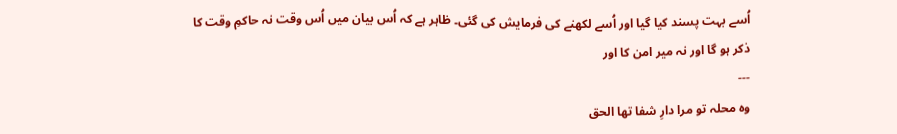اُسے بہت پسند کیا گیا اور اُسے لکھنے کی فرمایش کی گئی۔ ظاہر ہے کہ اُس بیان میں اُس وقت نہ حاکمِ وقت کا ذکر ہو گا اور نہ میر امن کا اور
---
وہ محلہ تو مرا دارِ شفا تھا الحق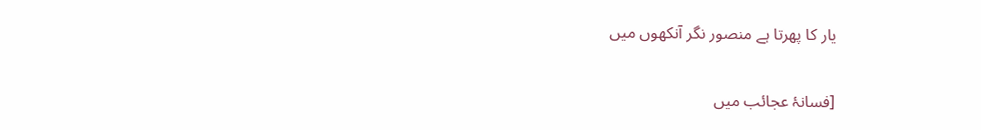یار کا پھرتا ہے منصور نگر آنکھوں میں

[فسانۂ عجائب میں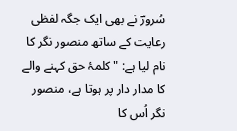سُرورؔ نے بھی ایک جگہ لفظی رعایت کے ساتھ منصور نگر کا نام لیا ہے: "کلمۂ حق کہنے والے کا مدار دار پر ہوتا ہے، منصور نگر اُس کا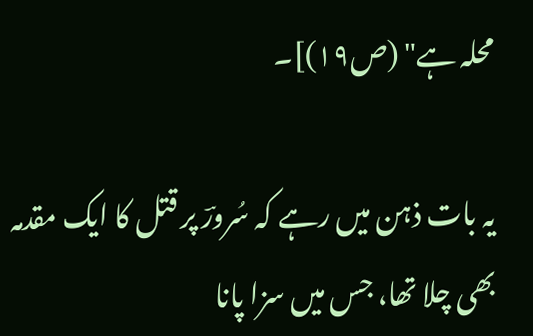محلہ ہے" (ص۱۹)]۔

یہ بات ذہن میں رہے کہ سُرورؔ پر قتل کا ایک مقدمہ بھی چلا تھا، جس میں سزا پانا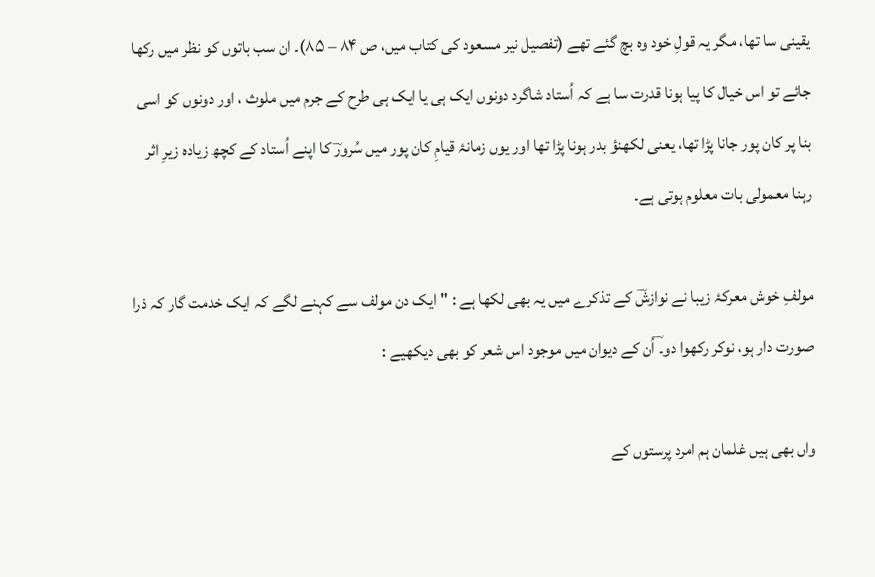یقینی سا تھا، مگر یہ قولِ خود وہ بچ گئے تھے (تفصیل نیر مسعود کی کتاب میں، ص ۸۴ – ۸۵)۔ ان سب باتوں کو نظر میں رکھا جائے تو اس خیال کا پیا ہونا قدرت سا ہے کہ اُستاد شاگرد دونوں ایک ہی یا ایک ہی طرح کے جرم میں ملوث ، اور دونوں کو اسی بنا پر کان پور جانا پڑا تھا، یعنی لکھنؤ بدر ہونا پڑا تھا اور یوں زمانۂ قیامِ کان پور میں سُرورؔ کا اپنے اُستاد کے کچھ زیادہ زیرِ اثر رہنا معمولی بات معلوم ہوتی ہے۔

مولفِ خوش معرکۂ زیبا نے نوازشؔ کے تذکرے میں یہ بھی لکھا ہے : "ایک دن مولف سے کہنے لگے کہ ایک خدمت گار کہ ذرا صورت دار ہو، نوکر رکھوا دو۔ؔ اُن کے دیوان میں موجود اس شعر کو بھی دیکھیے :

واں بھی ہیں غلمان ہم امرد پرستوں کے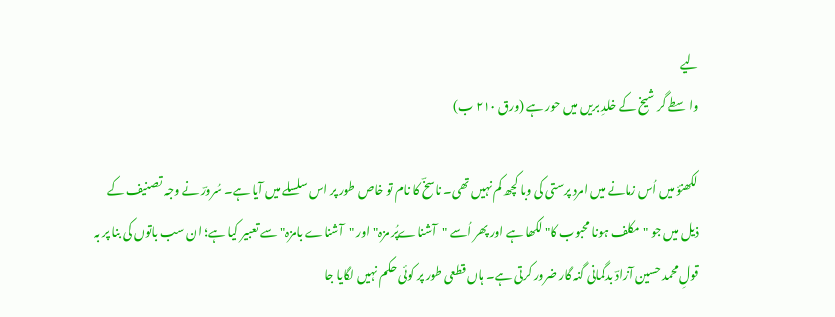لیے
واسطے گر شیخ کے خلدِ بریں میں حور ہے (ورق ۲۱۰ ب)

لکھنؤ میں اُس زمانے میں امرد پرستی کی وبا کچھ کم نہیں تھی۔ ناسخؔ کا نام تو خاص طور پر اس سلسلے میں آیا ہے۔ سُرورؔ نے وجہ تصنیف کے ذیل میں جو "مکلف ہونا محبوب کا" لکھا ہے اور پھر اُسے "آشناےپُر مزہ" اور "آشناے بامزہ" سے تعبیر کیا ہے؛ ان سب باتوں کی بنا پر بہ قولِ محمد حسین آزادؔ بدگمانی گنہ گار ضرور کرتی ہے۔ ہاں قطعی طور پر کوئی حکم نہیں لگایا جا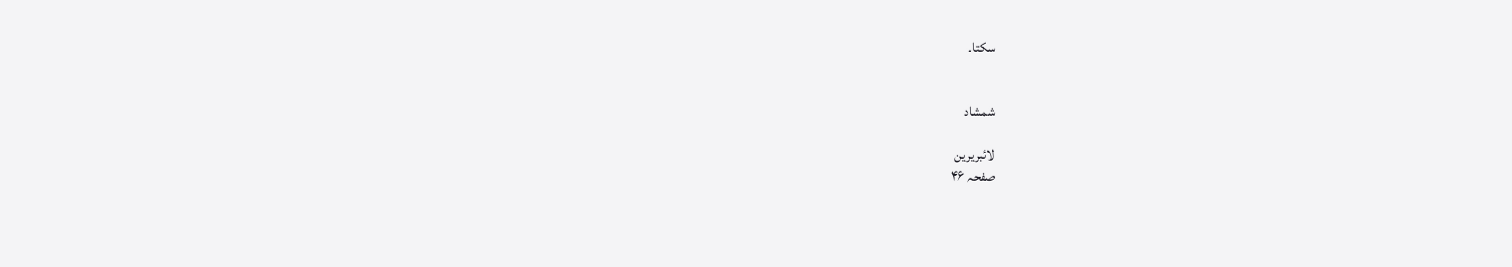سکتا۔


شمشاد

لائبریرین
صفحہ ۴۶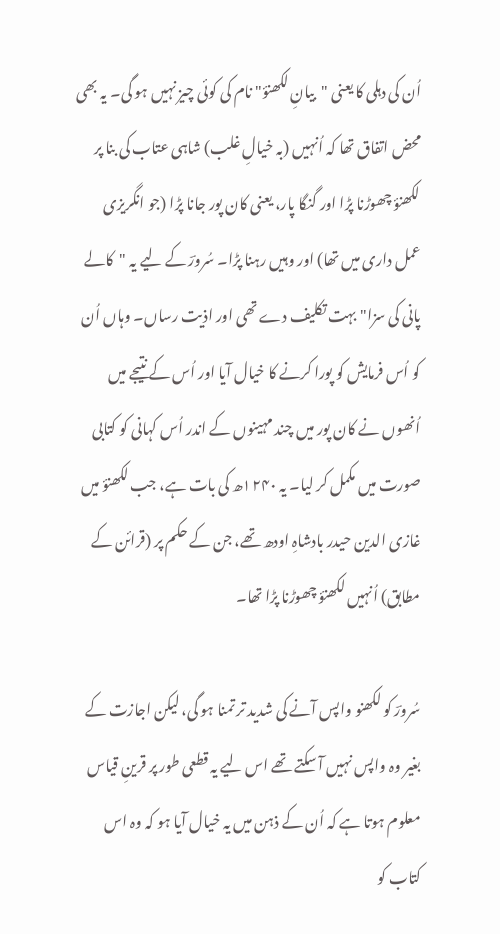اُن کی دہلی کا یعنی "بیانِ لکھنؤ" نام کی کوئی چیز نہیں ہو گی۔ یہ بھی محض اتفاق تھا کہ اُنہیں (بہ خیالِ غلب) شاہی عتاب کی بنا پر لکھنؤ چھوڑنا پڑا اور گنگا پار، یعنی کان پور جانا پڑا (جو انگریزی عمل داری میں تھا) اور وہیں رہنا پڑا۔ سُرورؔ کے لیے یہ "کالے پانی کی سزا" بہت تکلیف دے تھی اور اذیت رساں۔ وہاں اُن کو اُس فرمایش کو پورا کرنے کا خیال آیا اور اُس کے نتیجے میں اُنھوں نے کان پور میں چند مہینوں کے اندر اُس کہانی کو کتابی صورت میں مکمل کر لیا۔ یہ ۱۲۴۰ھ کی بات ہے، جب لکھنؤ میں غازی الدین حیدر بادشاہِ اودھ تھے، جن کے حکم پر (قرائن کے مطابق) اُنہیں لکھنؤ چھوڑنا پڑا تھا۔

سُرورؔ کو لکھنو واپس آنے کی شدید تر تمنا ہو گی، لیکن اجازت کے بغیر وہ واپس نہیں آ سکتے تھے اس لیے یہ قطعی طور پر قرینِ قیاس معلوم ہوتا ہے کہ اُن کے ذہن میں یہ خیال آیا ہو کہ وہ اس کتاب کو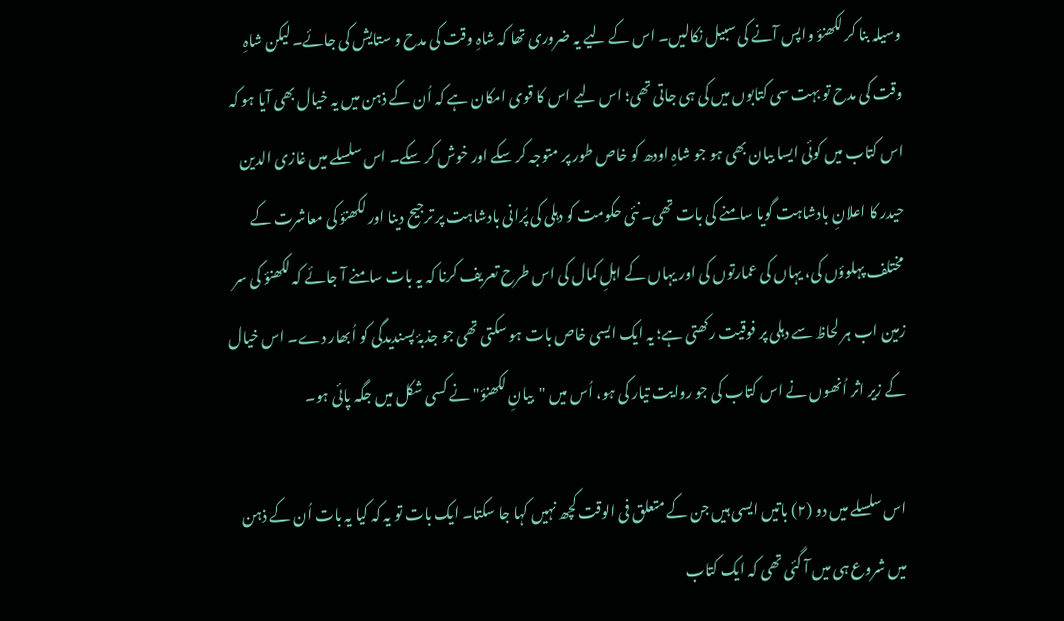وسیلہ بنا کر لکھنؤ واپس آنے کی سبیل نکالیں۔ اس کے لیے یہ ضروری تھا کہ شاہِ وقت کی مدح و ستایش کی جائے۔ لیکن شاہِ وقت کی مدح تو بہت سی کتابوں میں کی ہی جاتی تھی؛ اس لیے اس کا قوی امکان ہے کہ اُن کے ذہن میں یہ خیال بھی آیا ہو کہ اس کتاب میں کوئی ایسا بیان بھی ہو جو شاہِ اودھ کو خاص طور پر متوجہ کر سکے اور خوش کر سکے۔ اس سلسلے میں غازی الدین حیدر کا اعلانِ بادشاہت گویا سامنے کی بات تھی۔ نئی حکومت کو دہلی کی پُرانی بادشاہت پر ترجیح دینا اور لکھنؤ کی معاشرت کے مختلف پہلوؤں کی، یہاں کی عمارتوں کی اور یہاں کے اہلِ کمال کی اس طرح تعریف کرنا کہ یہ بات سامنے آ جائے کہ لکھنؤ کی سر زمین اب ہر لحاظ سے دہلی پر فوقیت رکھتی ہے؛ یہ ایک ایسی خاص بات ہو سکتی تھی جو جذبۂ پسندیدگی کو اُبھار دے۔ اس خیال کے زیر اثر اُنھوں نے اس کتاب کی جو روایت تیار کی ہو، اُس میں "بیانِ لکھنؤ" نے کسی شکل میں جگہ پائی ہو۔

اس سلسلے میں دو (۲) باتیں ایسی ہیں جن کے متعلق فی الوقت کچھ نہیں کہا جا سکتا۔ ایک بات تو یہ کہ کیا یہ بات اُن کے ذہن میں شروع ہی میں آ گئی تھی کہ ایک کتاب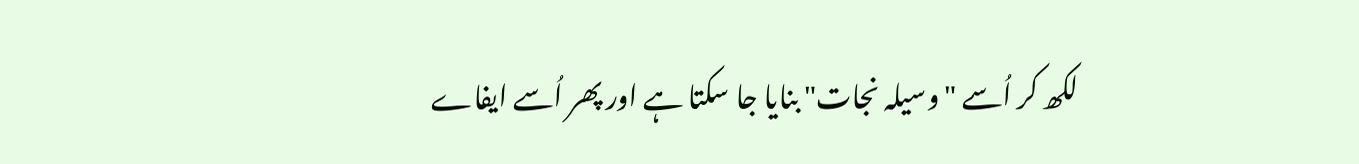لکھ کر اُسے "وسیلہ نجات" بنایا جا سکتا ہے اور پھر اُسے ایفاے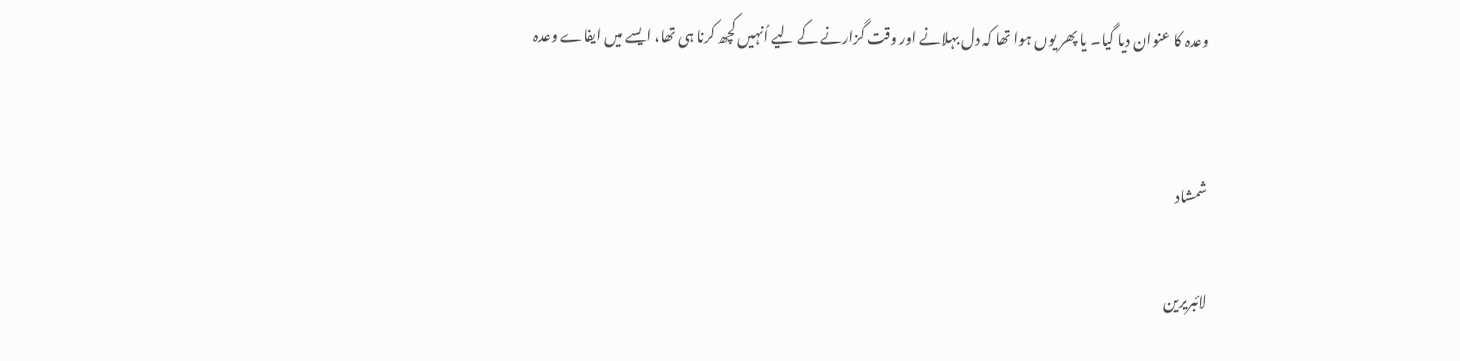وعدہ کا عنوان دیا گیا۔ یا پھر یوں ہوا تھا کہ دل بہلانے اور وقت گزارنے کے لیے اُنہیں کچھ کرنا ہی تھا، ایسے میں ایفاے وعدہ


شمشاد

لائبریرین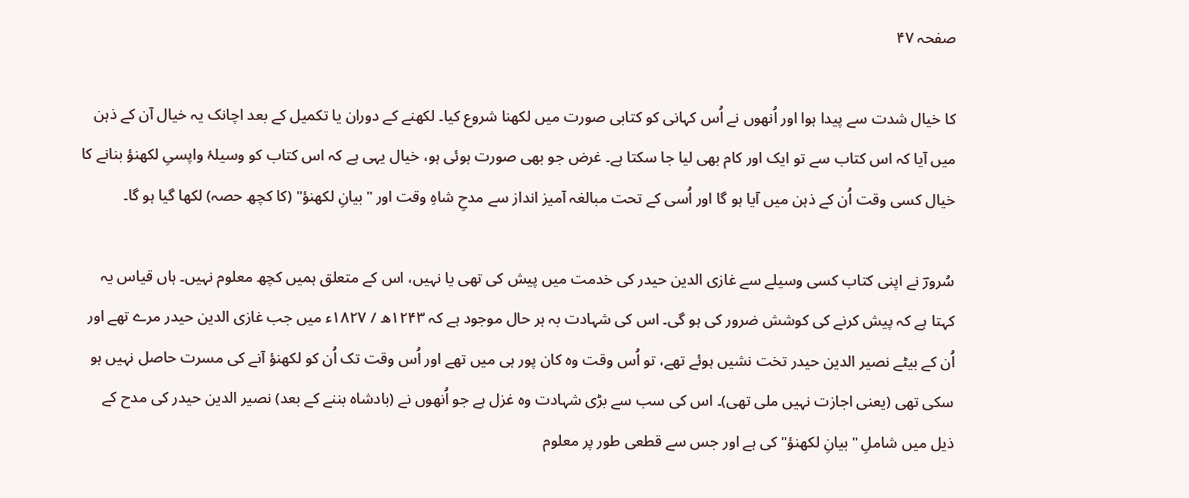صفحہ ۴۷

کا خیال شدت سے پیدا ہوا اور اُنھوں نے اُس کہانی کو کتابی صورت میں لکھنا شروع کیا۔ لکھنے کے دوران یا تکمیل کے بعد اچانک یہ خیال آن کے ذہن میں آیا کہ اس کتاب سے تو ایک اور کام بھی لیا جا سکتا ہے۔ غرض جو بھی صورت ہوئی ہو، خیال یہی ہے کہ اس کتاب کو وسیلۂ واپسیِ لکھنؤ بنانے کا خیال کسی وقت اُن کے ذہن میں آیا ہو گا اور اُسی کے تحت مبالغہ آمیز انداز سے مدحِ شاہِ وقت اور "بیانِ لکھنؤ" (کا کچھ حصہ) لکھا گیا ہو گا۔

سُرورؔ نے اپنی کتاب کسی وسیلے سے غازی الدین حیدر کی خدمت میں پیش کی تھی یا نہیں، اس کے متعلق ہمیں کچھ معلوم نہیں۔ ہاں قیاس یہ کہتا ہے کہ پیش کرنے کی کوشش ضرور کی ہو گی۔ اس کی شہادت بہ ہر حال موجود ہے کہ ۱۲۴۳ھ / ۱۸۲۷ء میں جب غازی الدین حیدر مرے تھے اور اُن کے بیٹے نصیر الدین حیدر تخت نشیں ہوئے تھے، تو اُس وقت وہ کان پور ہی میں تھے اور اُس وقت تک اُن کو لکھنؤ آنے کی مسرت حاصل نہیں ہو سکی تھی (یعنی اجازت نہیں ملی تھی)۔ اس کی سب سے بڑی شہادت وہ غزل ہے جو اُنھوں نے (بادشاہ بننے کے بعد) نصیر الدین حیدر کی مدح کے ذیل میں شاملِ "بیانِ لکھنؤ" کی ہے اور جس سے قطعی طور پر معلوم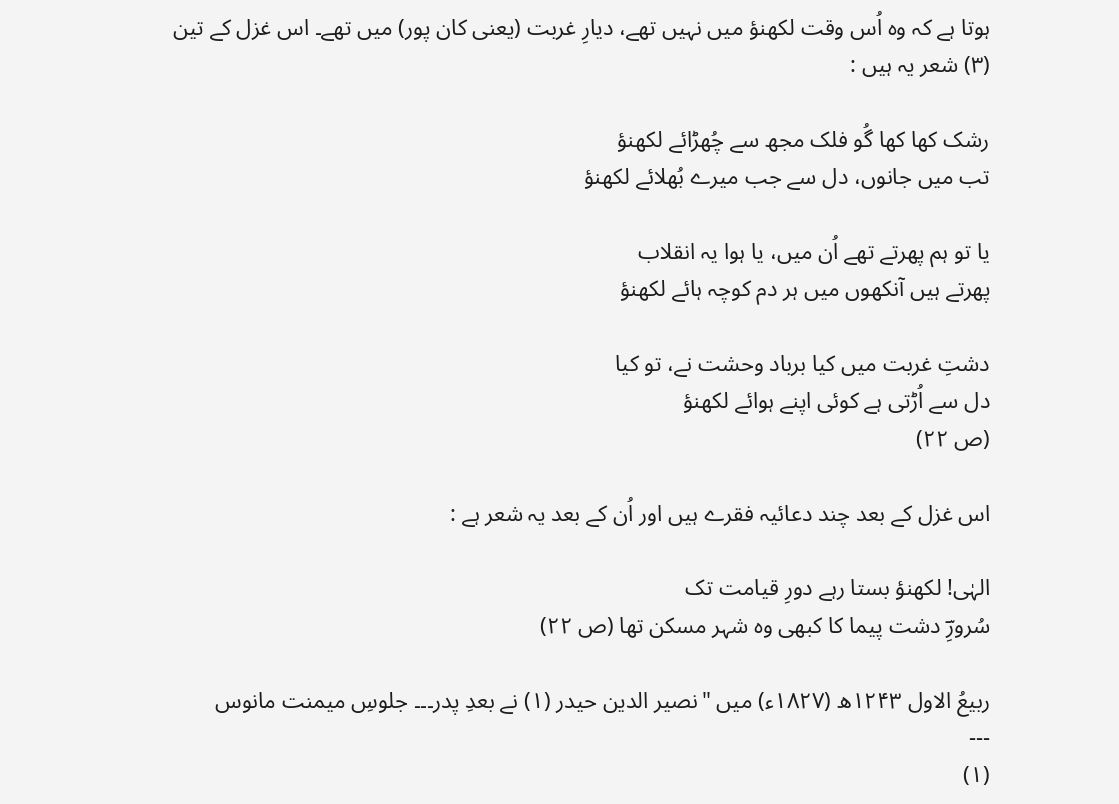ہوتا ہے کہ وہ اُس وقت لکھنؤ میں نہیں تھے، دیارِ غربت (یعنی کان پور) میں تھے۔ اس غزل کے تین (۳) شعر یہ ہیں :

رشک کھا کھا گُو فلک مجھ سے چُھڑائے لکھنؤ
تب میں جانوں، دل سے جب میرے بُھلائے لکھنؤ

یا تو ہم پھرتے تھے اُن میں، یا ہوا یہ انقلاب
پھرتے ہیں آنکھوں میں ہر دم کوچہ ہائے لکھنؤ

دشتِ غربت میں کیا برباد وحشت نے، تو کیا
دل سے اُڑتی ہے کوئی اپنے ہوائے لکھنؤ
(ص ۲۲)

اس غزل کے بعد چند دعائیہ فقرے ہیں اور اُن کے بعد یہ شعر ہے :

الہٰی! لکھنؤ بستا رہے دورِ قیامت تک
سُرورِؔ دشت پیما کا کبھی وہ شہر مسکن تھا (ص ۲۲)

ربیعُ الاول ۱۲۴۳ھ (۱۸۲۷ء) میں "نصیر الدین حیدر (۱) نے بعدِ پدر۔۔۔ جلوسِ میمنت مانوس
---
(۱)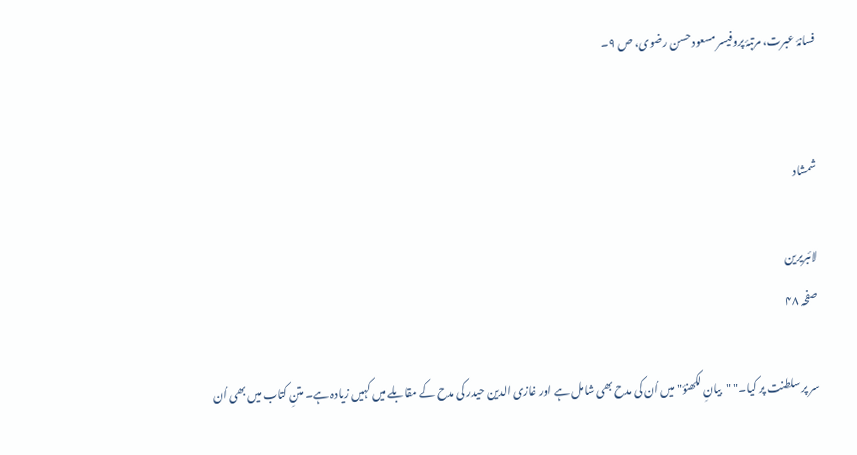فسانۂ عبرت، مرتبۂ پروفیسر مسعود حسن رضوی، ص ۹۔


شمشاد

لائبریرین
صفحہ ۴۸

سر پر سلطنت پر کیا۔" "بیانِ لکھنؤ" میں اُن کی مدح بھی شامل ہے اور غازی الدین حیدر کی مدح کے مقابلے میں کہیں زیادہ ہے۔ متنِ کتاب میں بھی اُن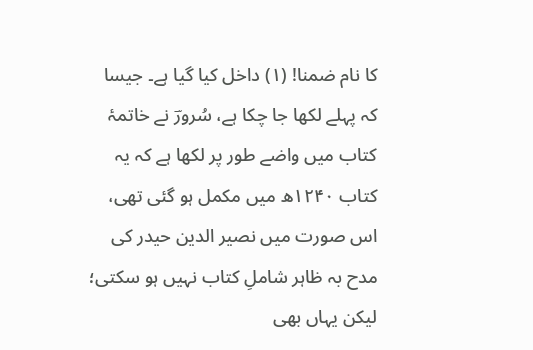کا نام ضمنا! (۱) داخل کیا گیا ہے۔ جیسا کہ پہلے لکھا جا چکا ہے، سُرورؔ نے خاتمۂ کتاب میں واضے طور پر لکھا ہے کہ یہ کتاب ۱۲۴۰ھ میں مکمل ہو گئی تھی، اس صورت میں نصیر الدین حیدر کی مدح بہ ظاہر شاملِ کتاب نہیں ہو سکتی؛ لیکن یہاں بھی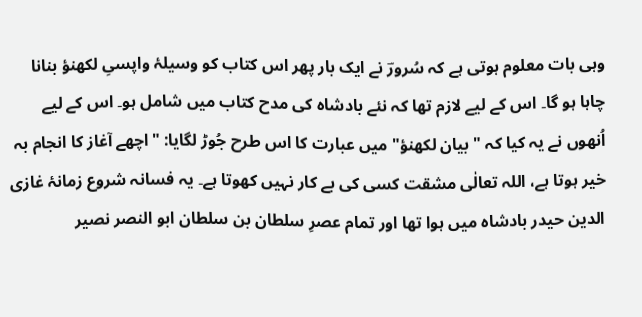وہی بات معلوم ہوتی ہے کہ سُرورؔ نے ایک بار پھر اس کتاب کو وسیلۂ واپسیِ لکھنؤ بنانا چاہا ہو گا۔ اس کے لیے لازم تھا کہ نئے بادشاہ کی مدح کتاب میں شامل ہو۔ اس کے لیے اُنھوں نے یہ کیا کہ "بیان لکھنؤ" میں عبارت کا اس طرح جُوڑ لگایا: "اچھے آغاز کا انجام بہ خیر ہوتا ہے، اللہ تعالٰی مشقت کسی کی بے کار نہیں کھوتا ہے۔ یہ فسانہ شروع زمانۂ غازی الدین حیدر بادشاہ میں ہوا تھا اور تمام عصرِ سلطان بن سلطان ابو النصر نصیر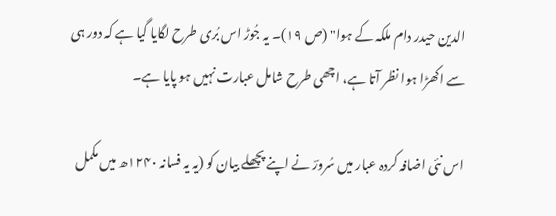الدین حیدر دام ملکہ کے ہوا" (ص ۱۹)۔ یہ جُوڑ اس بُری طرح لگایا گیا ہے کہ دور ہی سے اکھڑا ہوا نظر آتا ہے، اچھی طرح شامل عبارت نہیں ہو پایا ہے۔

اس نئی اضافہ کردہ عبار میں سُرورؔ نے اپنے پچھلے بیان کو (یہ یہ فسانہ ۱۲۴۰ھ میں مکمل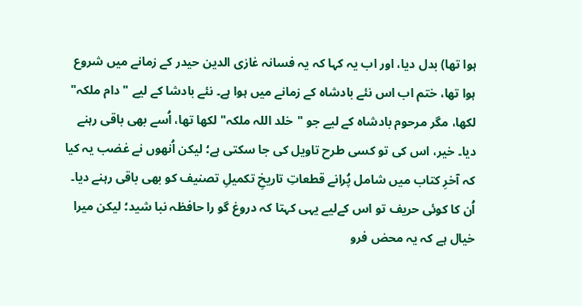ہوا تھا) بدل دیا، اور اب یہ کہا کہ یہ فسانہ غازی الدین حیدر کے زمانے میں شروع ہوا تھا، ختم اب اس نئے بادشاہ کے زمانے میں ہوا ہے۔ نئے بادشا کے لیے "دام ملکہ" لکھا، مگر مرحوم بادشاہ کے لیے جو "خلد اللہ ملکہ" لکھا تھا، اُسے بھی باقی رہنے دیا۔ خیر، اس کی تو کسی طرح تاویل کی جا سکتی ہے؛ لیکن اُنھوں نے غضب یہ کیا کہ آخرِ کتاب میں شامل پُرانے قطعاتِ تاریخِ تکمیلِ تصنیف کو بھی باقی رہنے دیا۔ اُن کا کوئی حریف تو اس کےلیے یہی کہتا کہ دروغ گو را حافظہ نبا شید؛ لیکن میرا خیال ہے کہ یہ محض فرو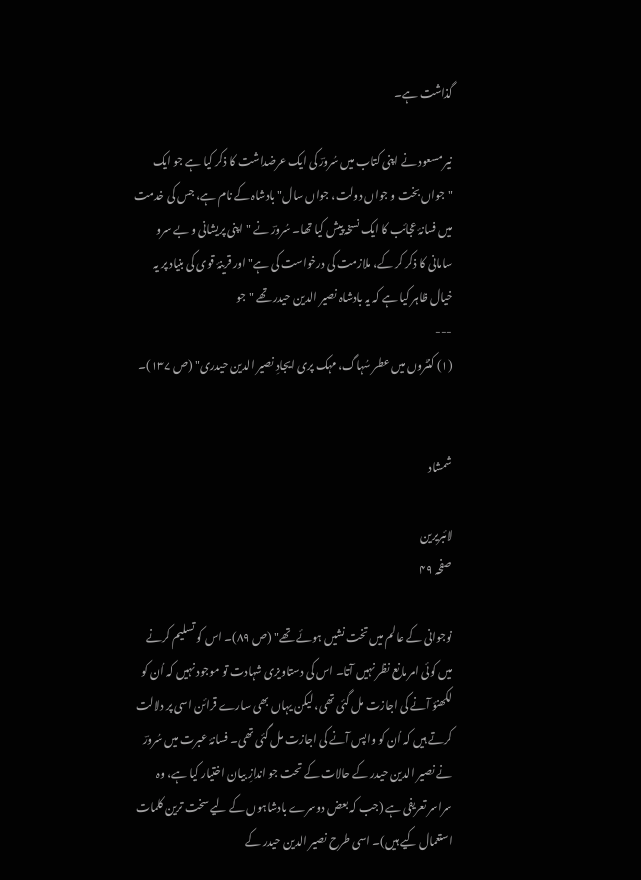گذاشت ہے۔

نیر مسعود نے اپنی کتاب میں سُرورؔ کی ایک عرضداشت کا ذکر کیا ہے جو ایک "جواں بخت و جواں دولت، جواں سال" بادشاہ کے نام ہے، جس کی خدمت میں فسانۂ عجائب کا ایک نسخہ پیش کیا تھا۔ سُرورؔ نے "اپنی پریشانی و بے سرو سامانی کا ذکر کر کے، ملازمت کی درخواست کی ہے" اور قرینۂ قوی کی بنیاد پر یہ خیال ظاہر کیا ہے کہ یہ بادشاہ نصیر الدین حیدر تھے "جو
---
(۱) کنٹروں میں عطر سُہاگ، مہک پری ایجادِ نصیر الدین حیدری" (ص ۱۳۷)۔


شمشاد

لائبریرین
صفحہ ۴۹

نوجوانی کے عالم میں تخت نشیں ہوئے تھے" (ص ۸۹)۔ اس کو تسلیم کرنے میں کوئی امر مانع نظر نہیں آتا۔ اس کی دستاویزی شہادت تو موجود نہیں کہ اُن کو لکھنؤ آنے کی اجازت مل گئی تھی، لیکن یہاں بھی سارے قرائن اسی پر دلالت کرتے ہیں کہ اُن کو واپس آنے کی اجازت مل گئی تھی۔ فسانۂ عبرت میں سُرورؔ نے نصیر الدین حیدر کے حالات کے تحت جو اندازِ بیان اختیار کیا ہے، وہ سراسر تعریفی ہے (جب کہ بعض دوسرے بادشاہوں کے لیے سخت ترین کلمات استعمال کیے ہیں)۔ اسی طرح نصیر الدین حیدر کے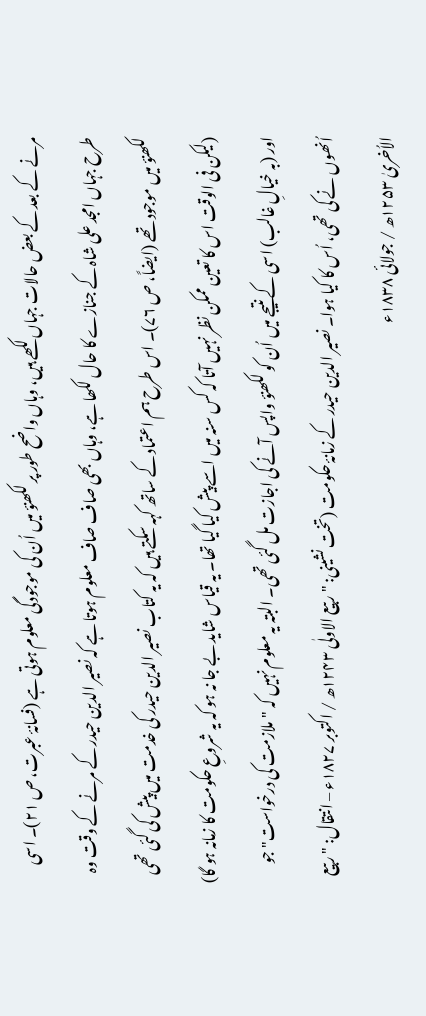مرنے کے بعد کے بعض حالات جہاں لکھے ہیں، وہاں واضح طور پر لکھنؤ میں اُن کی موجودگی معلوم ہوتی ہے (فسانۂ عبرت، ص ۲۱)۔ اسی طرح جہاں امجد علی شاہ کے جنازے کا حال لکھا ہے، وہاں بھی صاف صاف معلوم ہوتا ہے کہ نصیر الدین حیدر کے مرنے کے وقت وہ لکھنؤ میں موجود تھے (ایضاً، ص ۷۶)۔ اس طرح ہم اعتماد کے ساتھ کہہ سکتے ہیں کہ یہ کتاب نصیر الدین حیدر کی خدمت میں پیش کی گئی تھی (لیکن فی الوقت اس کا تعین ممکن نظر نہیں آتا کہ کس سنہ میں اسے پیش کیا گیا تھا۔ یہ قیاس شاید بے جا نہ ہو کہ یہ شروعِ حکومت کا زمانہ ہو گا) اور (بہ خیالِ غالب) اسی کے نتیجے میں اُن کو لکھنؤ واپس آنے کی اجازت مل گئی تھی۔ البتہ یہ معلوم نہیں کہ "ملازمت کی درخواست" جو اُنھوں نے کی تھی، اُس کا کیا ہوا۔ نصیر الدین حیدر کے زمانۂ حکومت (تخت نشینی: "ربیع الاولٰی ۱۲۴۳ھ / اکتوبر ۱۸۲۷ء – انتقال: "ربیع الاُخریٰ ۱۲۵۳ھ / جولائی ۱۸۳۸ء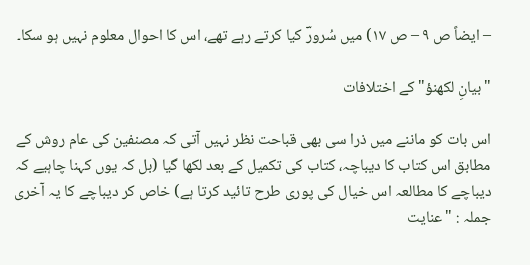– ایضاً ص ۹ – ص ۱۷) میں سُرورؔ کیا کرتے رہے تھے، اس کا احوال معلوم نہیں ہو سکا۔

"بیانِ لکھنؤ" کے اختلافات

اس بات کو ماننے میں ذرا سی بھی قباحت نظر نہیں آتی کہ مصنفین کی عام روش کے مطابق اس کتاب کا دیباچہ، کتاب کی تکمیل کے بعد لکھا گیا (بل کہ یوں کہنا چاہیے کہ دیباچے کا مطالعہ اس خیال کی پوری طرح تائید کرتا ہے) خاص کر دیباچے کا یہ آخری جملہ : "عنایت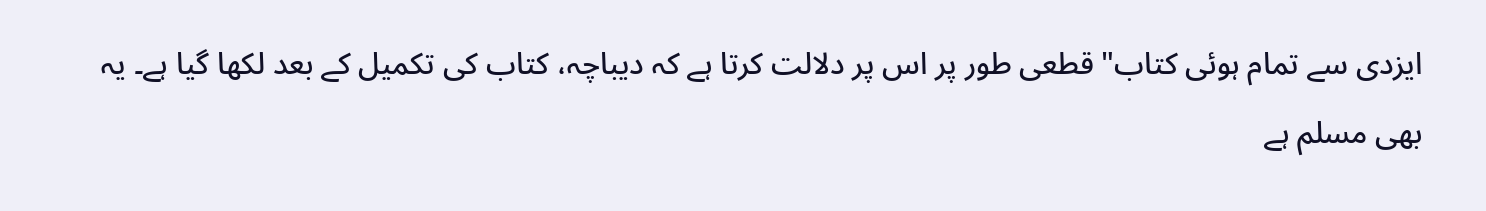ایزدی سے تمام ہوئی کتاب" قطعی طور پر اس پر دلالت کرتا ہے کہ دیباچہ، کتاب کی تکمیل کے بعد لکھا گیا ہے۔ یہ بھی مسلم ہے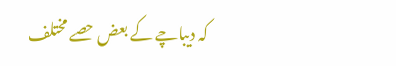کہ دیباچے کے بعض حصے مختلف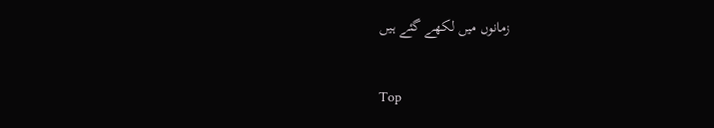زمانوں میں لکھے گئے ہیں

Top